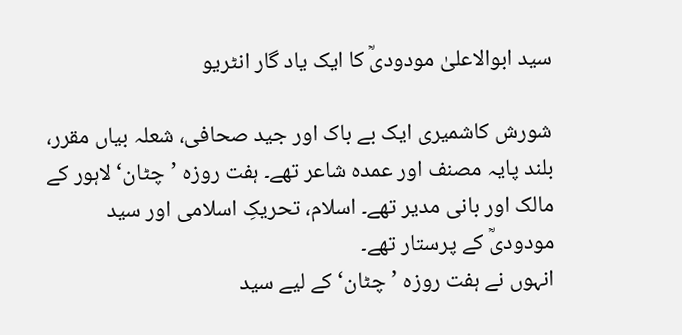سید ابوالاعلیٰ مودودیؒ کا ایک یاد گار انٹریو

شورش کاشمیری ایک بے باک اور جید صحافی، شعلہ بیاں مقرر، بلند پایہ مصنف اور عمدہ شاعر تھے۔ ہفت روزہ ’چٹان‘ لاہور کے مالک اور بانی مدیر تھے۔ اسلام، تحریکِ اسلامی اور سید مودودیؒ کے پرستار تھے۔
انہوں نے ہفت روزہ ’چٹان‘ کے لیے سید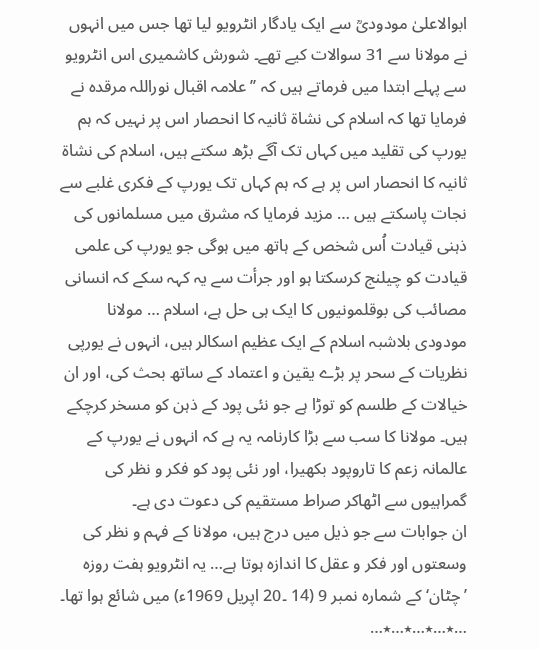ابوالاعلیٰ مودودیؒ سے ایک یادگار انٹرویو لیا تھا جس میں انہوں نے مولانا سے 31 سوالات کیے تھے۔ شورش کاشمیری اس انٹرویو سے پہلے ابتدا میں فرماتے ہیں کہ ’’علامہ اقبال نوراللہ مرقدہ نے فرمایا تھا کہ اسلام کی نشاۃ ثانیہ کا انحصار اس پر نہیں کہ ہم یورپ کی تقلید میں کہاں تک آگے بڑھ سکتے ہیں، اسلام کی نشاۃ ثانیہ کا انحصار اس پر ہے کہ ہم کہاں تک یورپ کے فکری غلبے سے نجات پاسکتے ہیں … مزید فرمایا کہ مشرق میں مسلمانوں کی ذہنی قیادت اُس شخص کے ہاتھ میں ہوگی جو یورپ کی علمی قیادت کو چیلنج کرسکتا ہو اور جرأت سے یہ کہہ سکے کہ انسانی مصائب کی بوقلمونیوں کا ایک ہی حل ہے، اسلام … مولانا مودودی بلاشبہ اسلام کے ایک عظیم اسکالر ہیں، انہوں نے یورپی نظریات کے سحر پر بڑے یقین و اعتماد کے ساتھ بحث کی، اور ان خیالات کے طلسم کو توڑا ہے جو نئی پود کے ذہن کو مسخر کرچکے ہیں۔ مولانا کا سب سے بڑا کارنامہ یہ ہے کہ انہوں نے یورپ کے عالمانہ زعم کا تاروپود بکھیرا، اور نئی پود کو فکر و نظر کی گمراہیوں سے اٹھاکر صراط مستقیم کی دعوت دی ہے۔
ان جوابات سے جو ذیل میں درج ہیں، مولانا کے فہم و نظر کی وسعتوں اور فکر و عقل کا اندازہ ہوتا ہے… یہ انٹرویو ہفت روزہ ’چٹان‘ کے شمارہ نمبر 9 (14 ۔20 اپریل 1969ء) میں شائع ہوا تھا۔
…٭…٭…٭…٭…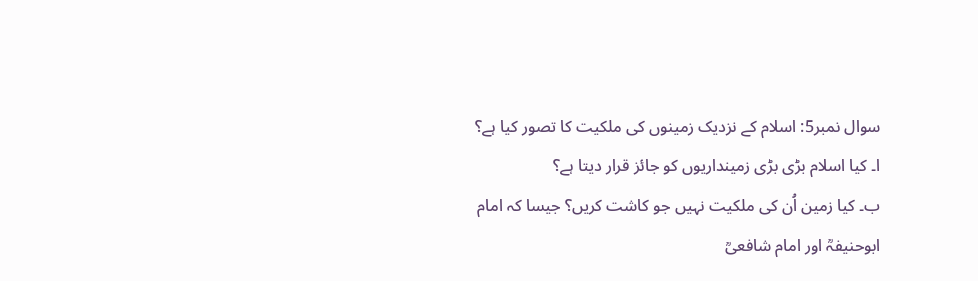سوال نمبر5: اسلام کے نزدیک زمینوں کی ملکیت کا تصور کیا ہے؟
ا۔ کیا اسلام بڑی بڑی زمینداریوں کو جائز قرار دیتا ہے؟
ب۔ کیا زمین اُن کی ملکیت نہیں جو کاشت کریں؟ جیسا کہ امام ابوحنیفہؒ اور امام شافعیؒ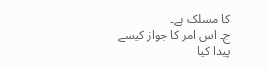کا مسلک ہے۔
ج۔ اس امر کا جواز کیسے پیدا کیا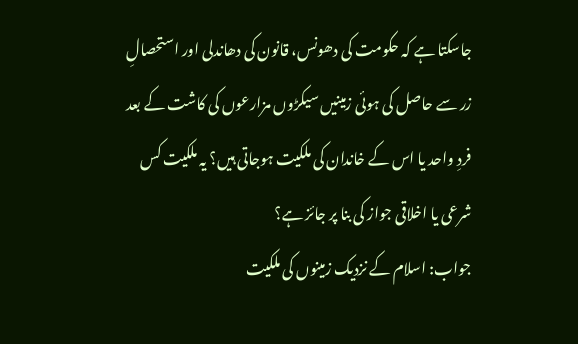جاسکتا ہے کہ حکومت کی دھونس، قانون کی دھاندلی اور استحصالِ زر سے حاصل کی ہوئی زمینیں سیکڑوں مزارعوں کی کاشت کے بعد فردِ واحد یا اس کے خاندان کی ملکیت ہوجاتی ہیں؟ یہ ملکیت کس شرعی یا اخلاقی جواز کی بنا پر جائز ہے؟
جواب: اسلام کے نزدیک زمینوں کی ملکیت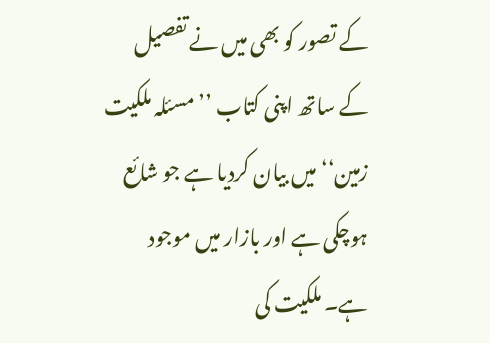کے تصور کو بھی میں نے تفصیل کے ساتھ اپنی کتاب ’’مسئلہ ملکیت زمین‘‘ میں بیان کردیا ہے جو شائع ہوچکی ہے اور بازار میں موجود ہے۔ ملکیت کی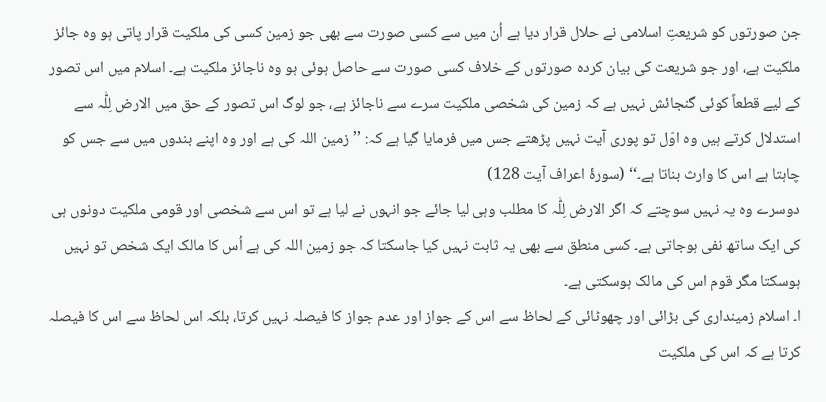جن صورتوں کو شریعتِ اسلامی نے حلال قرار دیا ہے اُن میں سے کسی صورت سے بھی جو زمین کسی کی ملکیت قرار پاتی ہو وہ جائز ملکیت ہے، اور جو شریعت کی بیان کردہ صورتوں کے خلاف کسی صورت سے حاصل ہوئی ہو وہ ناجائز ملکیت ہے۔ اسلام میں اس تصور کے لیے قطعاً کوئی گنجائش نہیں ہے کہ زمین کی شخصی ملکیت سرے سے ناجائز ہے، جو لوگ اس تصور کے حق میں الارض لِلّٰہ سے استدلال کرتے ہیں وہ اوّل تو پوری آیت نہیں پڑھتے جس میں فرمایا گیا ہے کہ: ’’زمین اللہ کی ہے اور وہ اپنے بندوں میں سے جس کو چاہتا ہے اس کا وارث بناتا ہے۔‘‘ (سورۂ اعراف آیت 128)
دوسرے وہ یہ نہیں سوچتے کہ اگر الارض لِلّٰہ کا مطلب وہی لیا جائے جو انہوں نے لیا ہے تو اس سے شخصی اور قومی ملکیت دونوں ہی کی ایک ساتھ نفی ہوجاتی ہے۔ کسی منطق سے بھی یہ ثابت نہیں کیا جاسکتا کہ جو زمین اللہ کی ہے اُس کا مالک ایک شخص تو نہیں ہوسکتا مگر قوم اس کی مالک ہوسکتی ہے۔
ا۔ اسلام زمینداری کی بڑائی اور چھوٹائی کے لحاظ سے اس کے جواز اور عدم جواز کا فیصلہ نہیں کرتا، بلکہ اس لحاظ سے اس کا فیصلہ کرتا ہے کہ اس کی ملکیت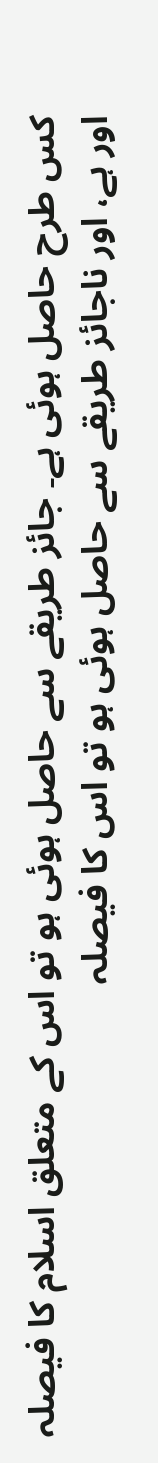کس طرح حاصل ہوئی ہے۔ جائز طریقے سے حاصل ہوئی ہو تو اس کے متعلق اسلام کا فیصلہ اور ہے، اور ناجائز طریقے سے حاصل ہوئی ہو تو اس کا فیصلہ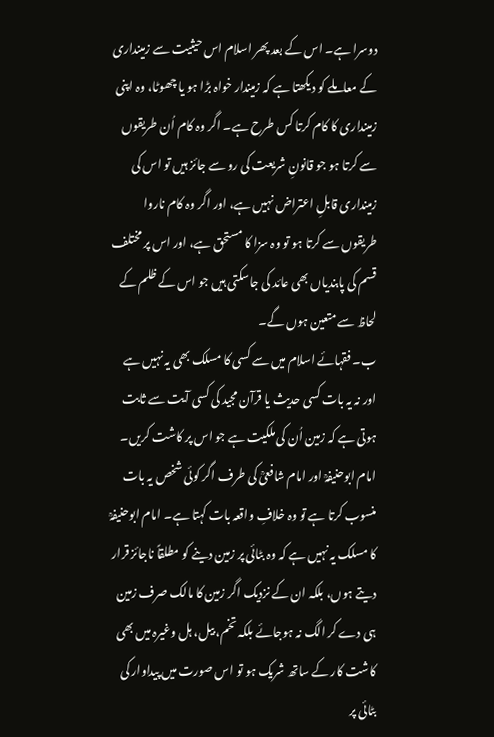دوسرا ہے۔ اس کے بعد پھر اسلام اس حیثیت سے زمینداری کے معاملے کو دیکھتا ہے کہ زمیندار خواہ بڑا ہو یا چھوٹا، وہ اپنی زمینداری کا کام کرتا کس طرح ہے۔ اگر وہ کام اُن طریقوں سے کرتا ہو جو قانونِ شریعت کی رو سے جائز ہیں تو اس کی زمینداری قابلِ اعتراض نہیں ہے، اور اگر وہ کام ناروا طریقوں سے کرتا ہو تو وہ سزا کا مستحق ہے، اور اس پر مختلف قسم کی پابندیاں بھی عائد کی جاسکتی ہیں جو اس کے ظلم کے لحاظ سے متعین ہوں گے۔
ب۔ فقہائے اسلام میں سے کسی کا مسلک بھی یہ نہیں ہے اور نہ یہ بات کسی حدیث یا قرآن مجید کی کسی آیت سے ثابت ہوتی ہے کہ زمین اُن کی ملکیت ہے جو اس پر کاشت کریں۔ امام ابوحنیفہؒ اور امام شافعیؒ کی طرف اگر کوئی شخص یہ بات منسوب کرتا ہے تو وہ خلافِ واقعہ بات کہتا ہے۔ امام ابوحنیفہؒ کا مسلک یہ نہیں ہے کہ وہ بٹائی پر زمین دینے کو مطلقاً ناجائز قرار دیتے ہوں، بلکہ ان کے نزدیک اگر زمین کا مالک صرف زمین ہی دے کر الگ نہ ہوجائے بلکہ تخم، بیل، ہل وغیرہ میں بھی کاشت کار کے ساتھ شریک ہو تو اس صورت میں پیداوار کی بٹائی پر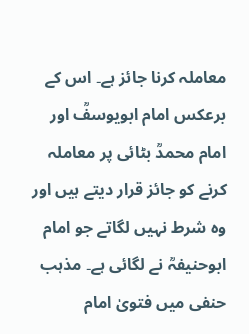معاملہ کرنا جائز ہے۔ اس کے برعکس امام ابویوسفؒ اور امام محمدؒ بٹائی پر معاملہ کرنے کو جائز قرار دیتے ہیں اور وہ شرط نہیں لگاتے جو امام ابوحنیفہؒ نے لگائی ہے۔ مذہب حنفی میں فتویٰ امام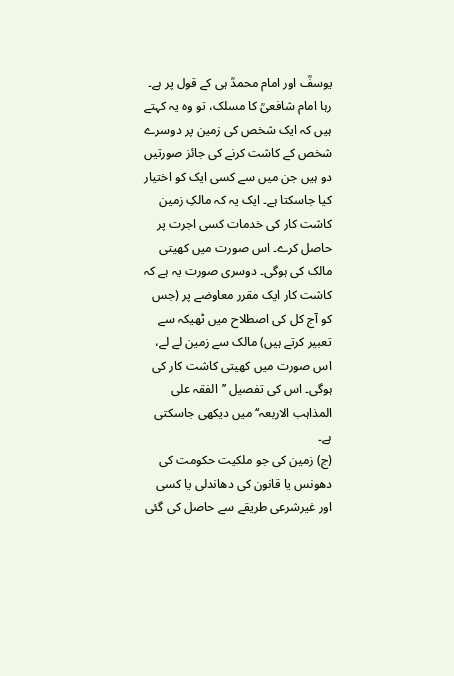یوسفؒ اور امام محمدؒ ہی کے قول پر ہے۔ رہا امام شافعیؒ کا مسلک، تو وہ یہ کہتے ہیں کہ ایک شخص کی زمین پر دوسرے شخص کے کاشت کرنے کی جائز صورتیں دو ہیں جن میں سے کسی ایک کو اختیار کیا جاسکتا ہے۔ ایک یہ کہ مالکِ زمین کاشت کار کی خدمات کسی اجرت پر حاصل کرے۔ اس صورت میں کھیتی مالک کی ہوگی۔ دوسری صورت یہ ہے کہ کاشت کار ایک مقرر معاوضے پر (جس کو آج کل کی اصطلاح میں ٹھیکہ سے تعبیر کرتے ہیں) مالک سے زمین لے لے، اس صورت میں کھیتی کاشت کار کی ہوگی۔ اس کی تفصیل ’’الفقہ علی المذاہب الاربعہ‘‘ میں دیکھی جاسکتی ہے۔
(ج) زمین کی جو ملکیت حکومت کی دھونس یا قانون کی دھاندلی یا کسی اور غیرشرعی طریقے سے حاصل کی گئی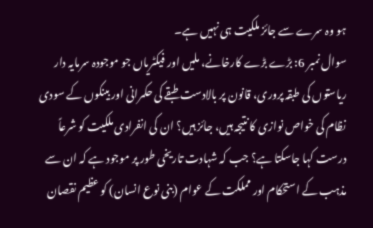ہو وہ سرے سے جائز ملکیت ہی نہیں ہے۔
سوال نمبر 6: بڑے بڑے کارخانے، ملیں اور فیکٹریاں جو موجودہ سرمایہ دار ریاستوں کی طبقہ پروری، قانون پر بالادست طبقے کی حکمرانی اور بینکوں کے سودی نظام کی خواص نوازی کا نتیجہ ہیں، جائز ہیں؟ ان کی انفرادی ملکیت کو شرعاً درست کہا جاسکتا ہے؟ جب کہ شہادت تاریخی طور پر موجود ہے کہ ان سے مذہب کے استحکام اور مملکت کے عوام (بنی نوع انسان) کو عظیم نقصان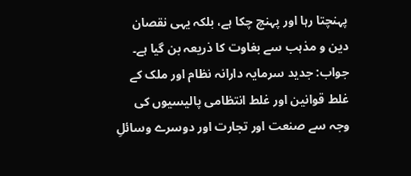پہنچتا رہا اور پہنچ چکا ہے، بلکہ یہی نقصان دین و مذہب سے بغاوت کا ذریعہ بن گیا ہے۔
جواب: جدید سرمایہ دارانہ نظام اور ملک کے غلط قوانین اور غلط انتظامی پالیسیوں کی وجہ سے صنعت اور تجارت اور دوسرے وسائلِ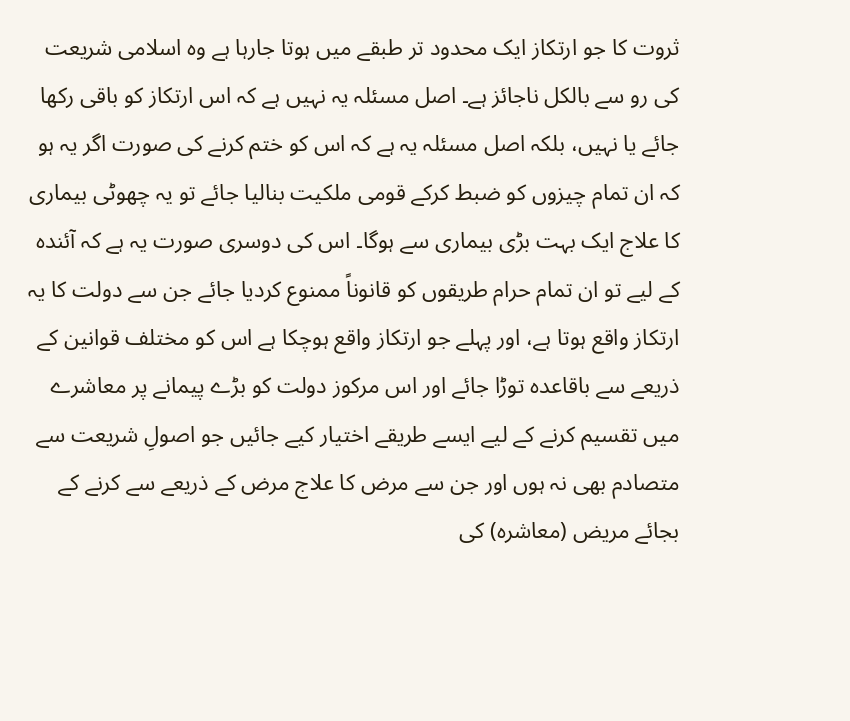ثروت کا جو ارتکاز ایک محدود تر طبقے میں ہوتا جارہا ہے وہ اسلامی شریعت کی رو سے بالکل ناجائز ہے۔ اصل مسئلہ یہ نہیں ہے کہ اس ارتکاز کو باقی رکھا جائے یا نہیں، بلکہ اصل مسئلہ یہ ہے کہ اس کو ختم کرنے کی صورت اگر یہ ہو کہ ان تمام چیزوں کو ضبط کرکے قومی ملکیت بنالیا جائے تو یہ چھوٹی بیماری کا علاج ایک بہت بڑی بیماری سے ہوگا۔ اس کی دوسری صورت یہ ہے کہ آئندہ کے لیے تو ان تمام حرام طریقوں کو قانوناً ممنوع کردیا جائے جن سے دولت کا یہ ارتکاز واقع ہوتا ہے، اور پہلے جو ارتکاز واقع ہوچکا ہے اس کو مختلف قوانین کے ذریعے سے باقاعدہ توڑا جائے اور اس مرکوز دولت کو بڑے پیمانے پر معاشرے میں تقسیم کرنے کے لیے ایسے طریقے اختیار کیے جائیں جو اصولِ شریعت سے متصادم بھی نہ ہوں اور جن سے مرض کا علاج مرض کے ذریعے سے کرنے کے بجائے مریض (معاشرہ) کی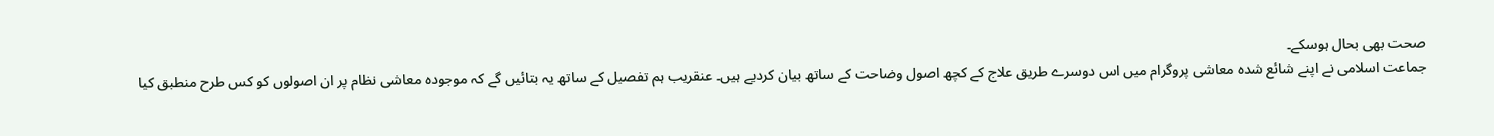صحت بھی بحال ہوسکے۔
جماعت اسلامی نے اپنے شائع شدہ معاشی پروگرام میں اس دوسرے طریق علاج کے کچھ اصول وضاحت کے ساتھ بیان کردیے ہیں۔ عنقریب ہم تفصیل کے ساتھ یہ بتائیں گے کہ موجودہ معاشی نظام پر ان اصولوں کو کس طرح منطبق کیا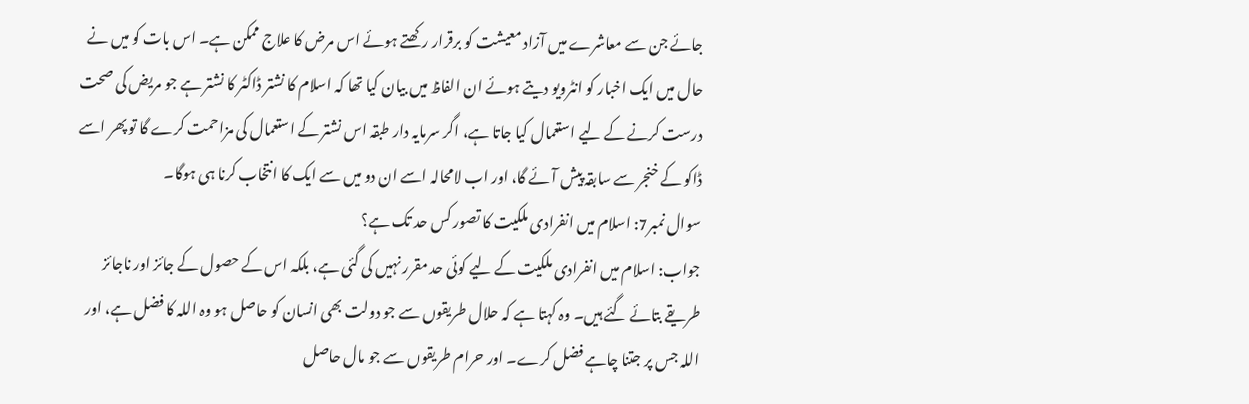جائے جن سے معاشرے میں آزاد معیشت کو برقرار رکھتے ہوئے اس مرض کا علاج ممکن ہے۔ اس بات کو میں نے حال میں ایک اخبار کو انٹرویو دیتے ہوئے ان الفاظ میں بیان کیا تھا کہ اسلام کا نشتر ڈاکٹر کا نشتر ہے جو مریض کی صحت درست کرنے کے لیے استعمال کیا جاتا ہے، اگر سرمایہ دار طبقہ اس نشتر کے استعمال کی مزاحمت کرے گا تو پھر اسے ڈاکو کے خنجر سے سابقہ پیش آئے گا، اور اب لامحالہ اسے ان دو میں سے ایک کا انتخاب کرنا ہی ہوگا۔
سوال نمبر7: اسلام میں انفرادی ملکیت کا تصور کس حد تک ہے؟
جواب: اسلام میں انفرادی ملکیت کے لیے کوئی حد مقرر نہیں کی گئی ہے، بلکہ اس کے حصول کے جائز اور ناجائز طریقے بتائے گئے ہیں۔ وہ کہتا ہے کہ حلال طریقوں سے جو دولت بھی انسان کو حاصل ہو وہ اللہ کا فضل ہے، اور اللہ جس پر جتنا چاہے فضل کرے۔ اور حرام طریقوں سے جو مال حاصل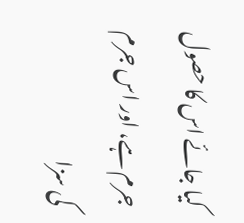کیا جائے اس کا حصول جرم ہے، اور اس جرم کی سزا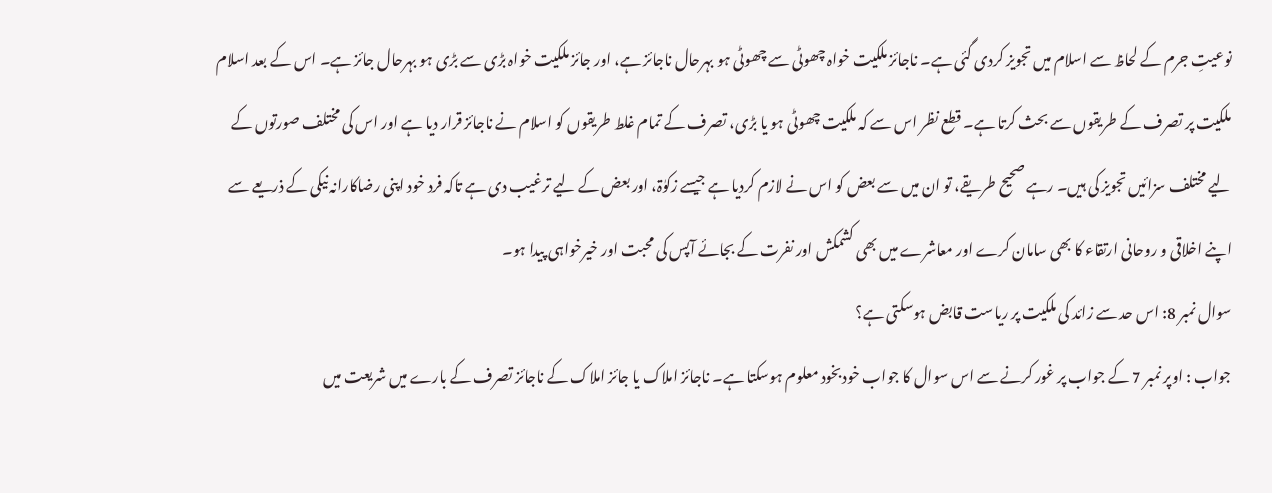نوعیتِ جرم کے لحاظ سے اسلام میں تجویز کردی گئی ہے۔ ناجائز ملکیت خواہ چھوٹی سے چھوٹی ہو بہرحال ناجائز ہے، اور جائز ملکیت خواہ بڑی سے بڑی ہو بہرحال جائز ہے۔ اس کے بعد اسلام ملکیت پر تصرف کے طریقوں سے بحث کرتا ہے۔ قطع نظر اس سے کہ ملکیت چھوٹی ہو یا بڑی، تصرف کے تمام غلط طریقوں کو اسلام نے ناجائز قرار دیا ہے اور اس کی مختلف صورتوں کے لیے مختلف سزائیں تجویز کی ہیں۔ رہے صحیح طریقے، تو ان میں سے بعض کو اس نے لازم کردیا ہے جیسے زکوٰۃ، اور بعض کے لیے ترغیب دی ہے تاکہ فرد خود اپنی رضاکارانہ نیکی کے ذریعے سے اپنے اخلاقی و روحانی ارتقاء کا بھی سامان کرے اور معاشرے میں بھی کشمکش اور نفرت کے بجائے آپس کی محبت اور خیرخواہی پیدا ہو۔
سوال نمبر 8: اس حد سے زائد کی ملکیت پر ریاست قابض ہوسکتی ہے؟
جواب : اوپر نمبر 7 کے جواب پر غور کرنے سے اس سوال کا جواب خودبخود معلوم ہوسکتا ہے۔ ناجائز املاک یا جائز املاک کے ناجائز تصرف کے بارے میں شریعت میں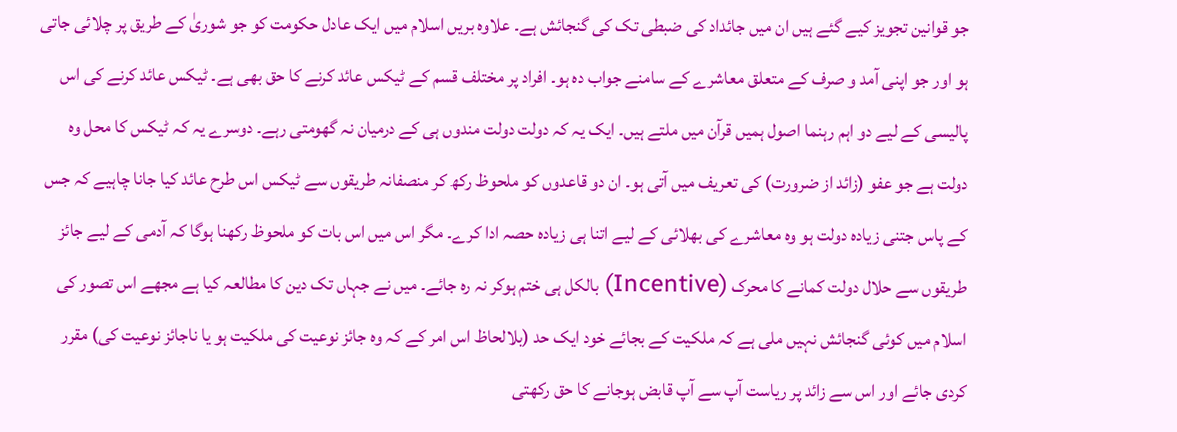جو قوانین تجویز کیے گئے ہیں ان میں جائداد کی ضبطی تک کی گنجائش ہے۔ علاوہ بریں اسلام میں ایک عادل حکومت کو جو شوریٰ کے طریق پر چلائی جاتی ہو اور جو اپنی آمد و صرف کے متعلق معاشرے کے سامنے جواب دہ ہو۔ افراد پر مختلف قسم کے ٹیکس عائد کرنے کا حق بھی ہے۔ ٹیکس عائد کرنے کی اس پالیسی کے لیے دو اہم رہنما اصول ہمیں قرآن میں ملتے ہیں۔ ایک یہ کہ دولت دولت مندوں ہی کے درمیان نہ گھومتی رہے۔ دوسرے یہ کہ ٹیکس کا محل وہ دولت ہے جو عفو (زائد از ضرورت) کی تعریف میں آتی ہو۔ ان دو قاعدوں کو ملحوظ رکھ کر منصفانہ طریقوں سے ٹیکس اس طرح عائد کیا جانا چاہیے کہ جس کے پاس جتنی زیادہ دولت ہو وہ معاشرے کی بھلائی کے لیے اتنا ہی زیادہ حصہ ادا کرے۔ مگر اس میں اس بات کو ملحوظ رکھنا ہوگا کہ آدمی کے لیے جائز طریقوں سے حلال دولت کمانے کا محرک (Incentive) بالکل ہی ختم ہوکر نہ رہ جائے۔ میں نے جہاں تک دین کا مطالعہ کیا ہے مجھے اس تصور کی اسلام میں کوئی گنجائش نہیں ملی ہے کہ ملکیت کے بجائے خود ایک حد (بلالحاظ اس امر کے کہ وہ جائز نوعیت کی ملکیت ہو یا ناجائز نوعیت کی) مقرر کردی جائے اور اس سے زائد پر ریاست آپ سے آپ قابض ہوجانے کا حق رکھتی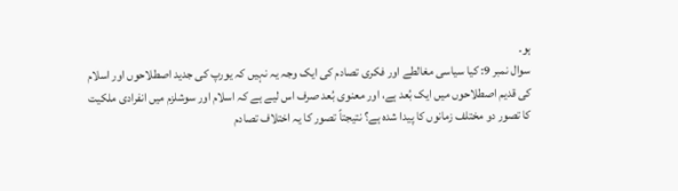ہو۔
سوال نمبر 9: کیا سیاسی مغالطے اور فکری تصادم کی ایک وجہ یہ نہیں کہ یورپ کی جدید اصطلاحوں اور اسلام کی قدیم اصطلاحوں میں ایک بُعد ہے، اور معنوی بُعد صرف اس لیے ہے کہ اسلام اور سوشلزم میں انفرادی ملکیت کا تصور دو مختلف زمانوں کا پیدا شدہ ہے؟ نتیجتاً تصور کا یہ اختلاف تصادم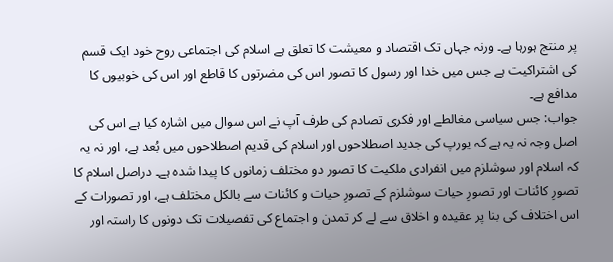پر منتج ہورہا ہے۔ ورنہ جہاں تک اقتصاد و معیشت کا تعلق ہے اسلام کی اجتماعی روح خود ایک قسم کی اشتراکیت ہے جس میں خدا اور رسول کا تصور اس کی مضرتوں کا قاطع اور اس کی خوبیوں کا مدافع ہے۔
جواب: جس سیاسی مغالطے اور فکری تصادم کی طرف آپ نے اس سوال میں اشارہ کیا ہے اس کی اصل وجہ نہ یہ ہے کہ یورپ کی جدید اصطلاحوں اور اسلام کی قدیم اصطلاحوں میں بُعد ہے، اور نہ یہ کہ اسلام اور سوشلزم میں انفرادی ملکیت کا تصور دو مختلف زمانوں کا پیدا شدہ ہے۔ دراصل اسلام کا تصورِ کائنات اور تصورِ حیات سوشلزم کے تصورِ حیات و کائنات سے بالکل مختلف ہے، اور تصورات کے اس اختلاف کی بنا پر عقیدہ و اخلاق سے لے کر تمدن و اجتماع کی تفصیلات تک دونوں کا راستہ اور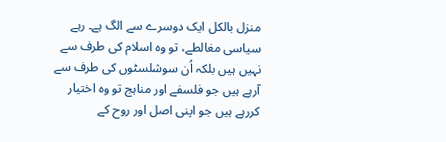منزل بالکل ایک دوسرے سے الگ ہے۔ رہے سیاسی مغالطے، تو وہ اسلام کی طرف سے نہیں ہیں بلکہ اُن سوشلسٹوں کی طرف سے آرہے ہیں جو فلسفے اور مناہج تو وہ اختیار کررہے ہیں جو اپنی اصل اور روح کے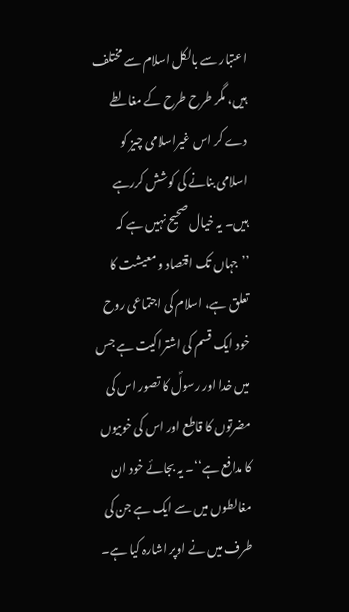اعتبار سے بالکل اسلام سے مختلف ہیں، مگر طرح طرح کے مغالطے دے کر اس غیراسلامی چیز کو اسلامی بنانے کی کوشش کررہے ہیں۔ یہ خیال صحیح نہیں ہے کہ ’’جہاں تک اقتصاد و معیشت کا تعلق ہے، اسلام کی اجتماعی روح خود ایک قسم کی اشتراکیت ہے جس میں خدا اور رسولؐ کا تصور اس کی مضرتوں کا قاطع اور اس کی خوبیوں کا مدافع ہے‘‘۔ یہ بجائے خود ان مغالطوں میں سے ایک ہے جن کی طرف میں نے اوپر اشارہ کیا ہے۔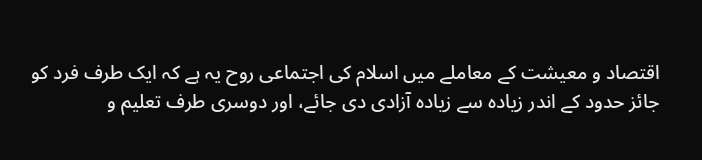اقتصاد و معیشت کے معاملے میں اسلام کی اجتماعی روح یہ ہے کہ ایک طرف فرد کو جائز حدود کے اندر زیادہ سے زیادہ آزادی دی جائے، اور دوسری طرف تعلیم و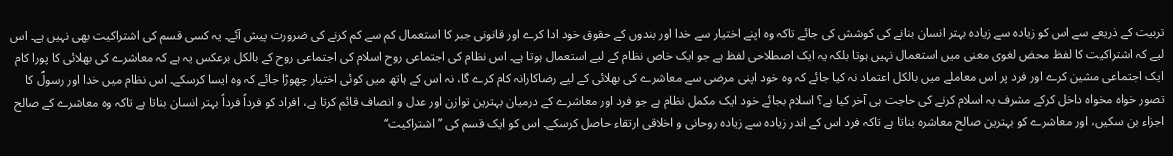تربیت کے ذریعے سے اس کو زیادہ سے زیادہ بہتر انسان بنانے کی کوشش کی جائے تاکہ وہ اپنے اختیار سے خدا اور بندوں کے حقوق خود ادا کرے اور قانونی جبر کا استعمال کم سے کم کرنے کی ضرورت پیش آئے۔ یہ کسی قسم کی اشتراکیت بھی نہیں ہے۔ اس لیے کہ اشتراکیت کا لفظ محض لغوی معنی میں استعمال نہیں ہوتا بلکہ یہ ایک اصطلاحی لفظ ہے جو ایک خاص نظام کے لیے استعمال ہوتا ہے۔ اس نظام کی اجتماعی روح اسلام کی اجتماعی روح کے بالکل برعکس یہ ہے کہ معاشرے کی بھلائی کا پورا کام ایک اجتماعی مشین کرے اور فرد پر اس معاملے میں بالکل اعتماد نہ کیا جائے کہ وہ خود اپنی مرضی سے معاشرے کی بھلائی کے لیے رضاکارانہ کام کرے گا، نہ اس کے ہاتھ میں کوئی اختیار چھوڑا جائے کہ وہ ایسا کرسکے۔ اس نظام میں خدا اور رسولؐ کا تصور خواہ مخواہ داخل کرکے مشرف بہ اسلام کرنے کی حاجت ہی آخر کیا ہے؟ اسلام بجائے خود ایک مکمل نظام ہے جو فرد اور معاشرے کے درمیان بہترین توازن اور عدل و انصاف قائم کرتا ہے، افراد کو فرداً فرداً بہتر انسان بناتا ہے تاکہ وہ معاشرے کے صالح اجزاء بن سکیں، اور معاشرے کو بہترین صالح معاشرہ بناتا ہے تاکہ فرد اس کے اندر زیادہ سے زیادہ روحانی و اخلاقی ارتقاء حاصل کرسکے۔ اس کو ایک قسم کی ’’اشتراکیت‘‘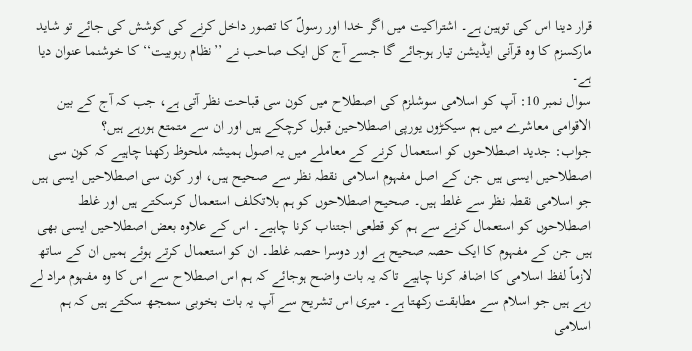قرار دینا اس کی توہین ہے۔ اشتراکیت میں اگر خدا اور رسولؐ کا تصور داخل کرنے کی کوشش کی جائے تو شاید مارکسزم کا وہ قرآنی ایڈیشن تیار ہوجائے گا جسے آج کل ایک صاحب نے ’’نظام ربوبیت‘‘ کا خوشنما عنوان دیا ہے۔
سوال نمبر 10: آپ کو اسلامی سوشلزم کی اصطلاح میں کون سی قباحت نظر آتی ہے، جب کہ آج کے بین الاقوامی معاشرے میں ہم سیکڑوں یورپی اصطلاحین قبول کرچکے ہیں اور ان سے متمتع ہورہے ہیں؟
جواب: جدید اصطلاحوں کو استعمال کرنے کے معاملے میں یہ اصول ہمیشہ ملحوظ رکھنا چاہیے کہ کون سی اصطلاحیں ایسی ہیں جن کے اصل مفہوم اسلامی نقطہ نظر سے صحیح ہیں، اور کون سی اصطلاحیں ایسی ہیں جو اسلامی نقطہ نظر سے غلط ہیں۔ صحیح اصطلاحوں کو ہم بلاتکلف استعمال کرسکتے ہیں اور غلط اصطلاحوں کو استعمال کرنے سے ہم کو قطعی اجتناب کرنا چاہیے۔ اس کے علاوہ بعض اصطلاحیں ایسی بھی ہیں جن کے مفہوم کا ایک حصہ صحیح ہے اور دوسرا حصہ غلط۔ ان کو استعمال کرتے ہوئے ہمیں ان کے ساتھ لازماً لفظ اسلامی کا اضافہ کرنا چاہیے تاکہ یہ بات واضح ہوجائے کہ ہم اس اصطلاح سے اس کا وہ مفہوم مراد لے رہے ہیں جو اسلام سے مطابقت رکھتا ہے۔ میری اس تشریح سے آپ یہ بات بخوبی سمجھ سکتے ہیں کہ ہم اسلامی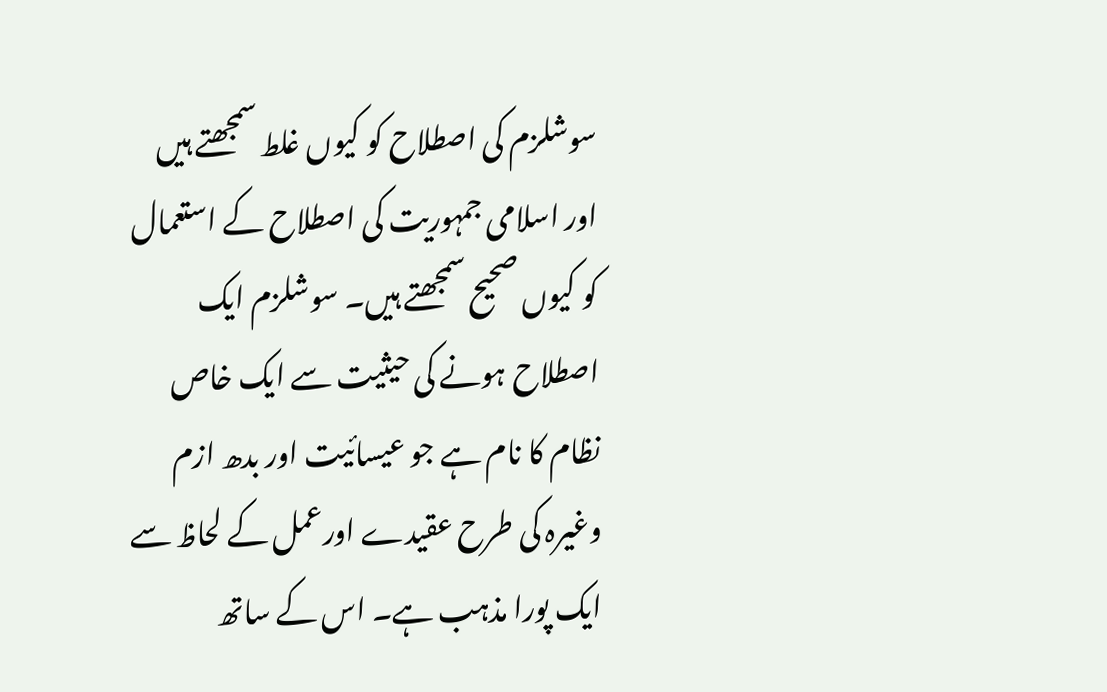سوشلزم کی اصطلاح کو کیوں غلط سمجھتے ہیں اور اسلامی جمہوریت کی اصطلاح کے استعمال کو کیوں صحیح سمجھتے ہیں۔ سوشلزم ایک اصطلاح ہونے کی حیثیت سے ایک خاص نظام کا نام ہے جو عیسائیت اور بدھ ازم وغیرہ کی طرح عقیدے اورعمل کے لحاظ سے ایک پورا مذہب ہے۔ اس کے ساتھ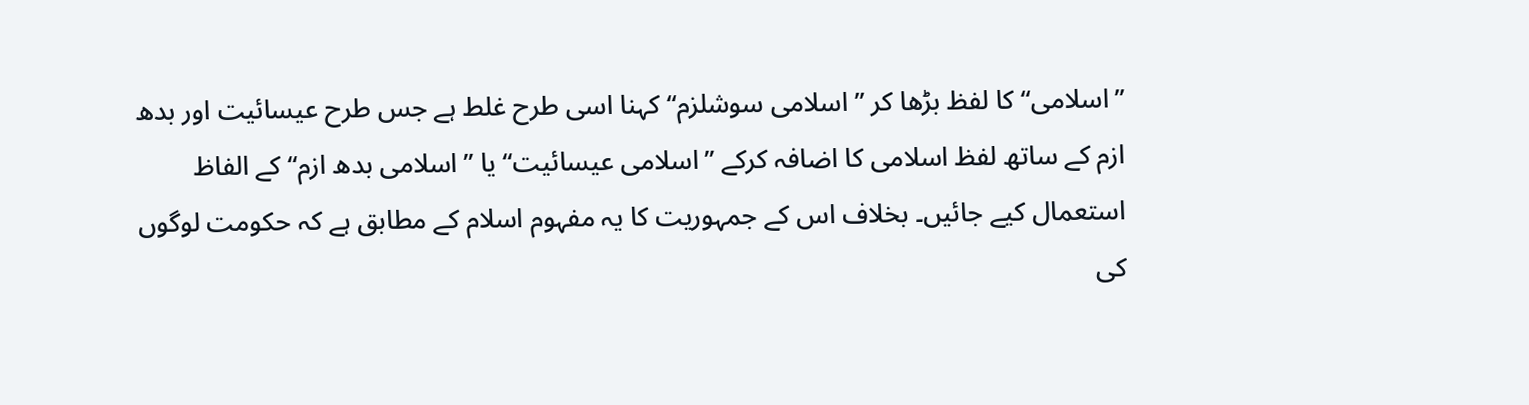’’اسلامی‘‘ کا لفظ بڑھا کر ’’اسلامی سوشلزم‘‘ کہنا اسی طرح غلط ہے جس طرح عیسائیت اور بدھ ازم کے ساتھ لفظ اسلامی کا اضافہ کرکے ’’اسلامی عیسائیت‘‘ یا ’’اسلامی بدھ ازم‘‘ کے الفاظ استعمال کیے جائیں۔ بخلاف اس کے جمہوریت کا یہ مفہوم اسلام کے مطابق ہے کہ حکومت لوگوں کی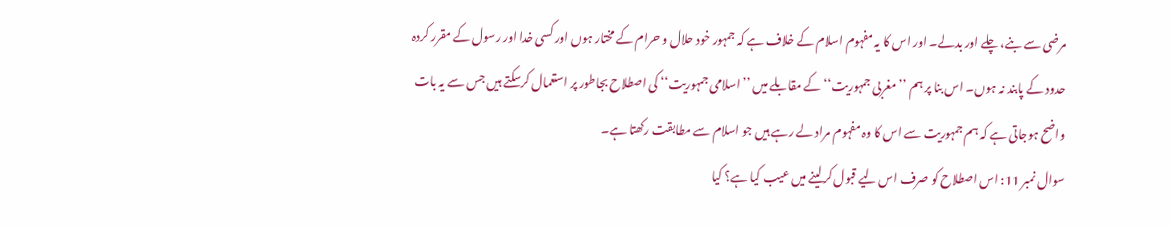مرضی سے بنے، چلے اور بدلے۔ اور اس کا یہ مفہوم اسلام کے خلاف ہے کہ جمہور خود حلال و حرام کے مختار ہوں اور کسی خدا اور رسول کے مقرر کردہ حدود کے پابند نہ ہوں۔ اس بنا پر ہم ’’مغربی جمہوریت‘‘ کے مقابلے میں ’’اسلامی جمہوریت‘‘ کی اصطلاح بجاطور پر استعمال کرسکتے ہیں جس سے یہ بات واضح ہوجاتی ہے کہ ہم جمہوریت سے اس کا وہ مفہوم مراد لے رہے ہیں جو اسلام سے مطابقت رکھتا ہے۔
سوال نمبر 11: اس اصطلاح کو صرف اس لیے قبول کرلینے میں عیب کیا ہے؟ کیا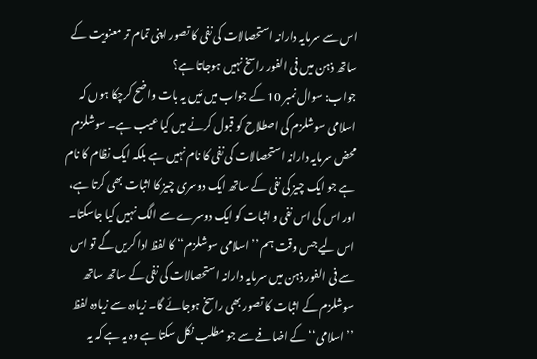اس سے سرمایہ دارانہ استحصالات کی نفی کا تصور اپنی تمام تر معنویت کے ساتھ ذہن میں فی الفور راسخ نہیں ہوجاتا ہے؟
جواب: سوال نمبر 10 کے جواب میں مَیں یہ بات واضح کرچکا ہوں کہ اسلامی سوشلزم کی اصطلاح کو قبول کرنے میں کیا عیب ہے۔ سوشلزم محض سرمایہ دارانہ استحصالات کی نفی کا نام نہیں ہے بلکہ ایک نظام کا نام ہے جو ایک چیز کی نفی کے ساتھ ایک دوسری چیز کا اثبات بھی کرتا ہے، اور اس کی اس نفی و اثبات کو ایک دوسرے سے الگ نہیں کیا جاسکتا۔ اس لیے جس وقت ہم ’’اسلامی سوشلزم‘‘ کا لفظ ادا کریں گے تو اس سے فی الفور ذہن میں سرمایہ دارانہ استحصالات کی نفی کے ساتھ ساتھ سوشلزم کے اثبات کا تصور بھی راسخ ہوجائے گا۔ زیادہ سے زیادہ لفظ ’’اسلامی‘‘ کے اضافے سے جو مطلب نکل سکتا ہے وہ یہ ہے کہ یہ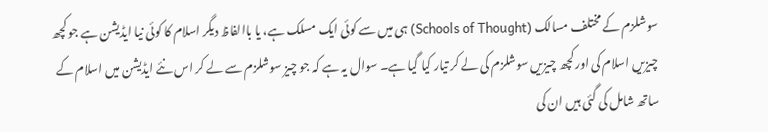سوشلزم کے مختلف مسالک (Schools of Thought) ہی میں سے کوئی ایک مسلک ہے، یا باالفاظ دیگر اسلام کا کوئی نیا ایڈیشن ہے جو کچھ چیزیں اسلام کی اور کچھ چیزیں سوشلزم کی لے کر تیار کیا گیا ہے۔ سوال یہ ہے کہ جو چیز سوشلزم سے لے کر اس نئے ایڈیشن میں اسلام کے ساتھ شامل کی گئی ہیں ان کی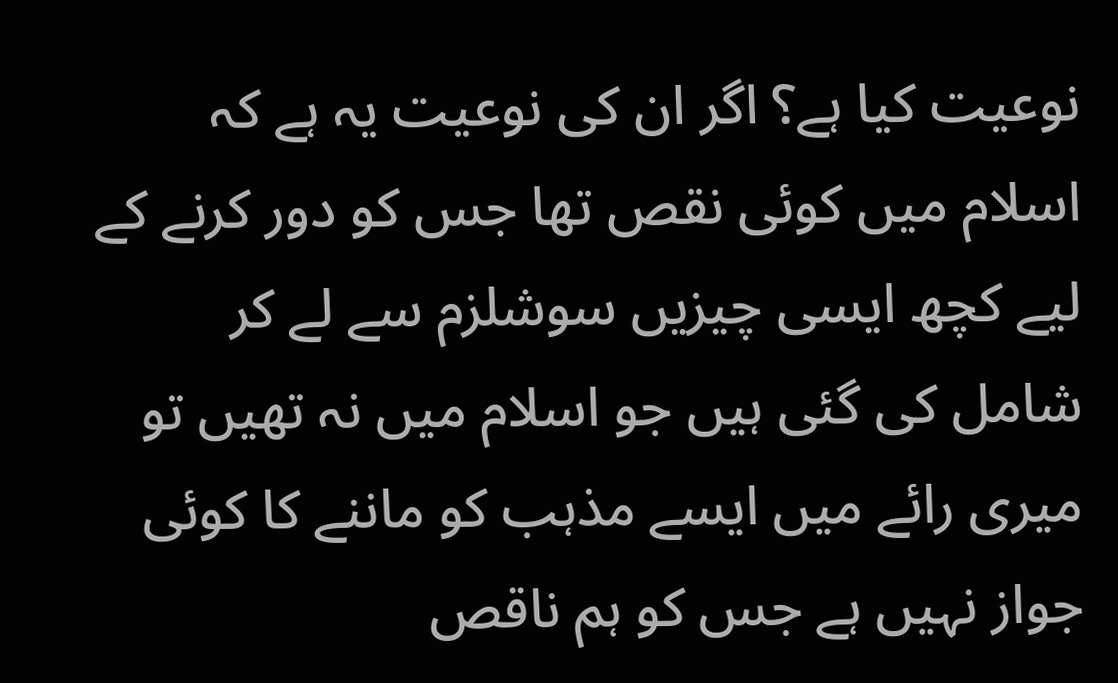نوعیت کیا ہے؟ اگر ان کی نوعیت یہ ہے کہ اسلام میں کوئی نقص تھا جس کو دور کرنے کے لیے کچھ ایسی چیزیں سوشلزم سے لے کر شامل کی گئی ہیں جو اسلام میں نہ تھیں تو میری رائے میں ایسے مذہب کو ماننے کا کوئی جواز نہیں ہے جس کو ہم ناقص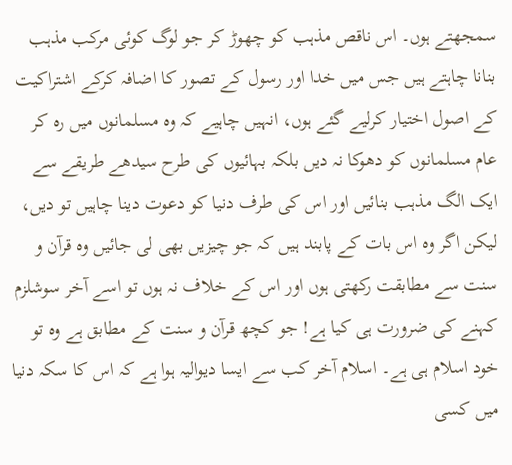سمجھتے ہوں۔ اس ناقص مذہب کو چھوڑ کر جو لوگ کوئی مرکب مذہب بنانا چاہتے ہیں جس میں خدا اور رسول کے تصور کا اضافہ کرکے اشتراکیت کے اصول اختیار کرلیے گئے ہوں، انہیں چاہیے کہ وہ مسلمانوں میں رہ کر عام مسلمانوں کو دھوکا نہ دیں بلکہ بہائیوں کی طرح سیدھے طریقے سے ایک الگ مذہب بنائیں اور اس کی طرف دنیا کو دعوت دینا چاہیں تو دیں، لیکن اگر وہ اس بات کے پابند ہیں کہ جو چیزیں بھی لی جائیں وہ قرآن و سنت سے مطابقت رکھتی ہوں اور اس کے خلاف نہ ہوں تو اسے آخر سوشلزم کہنے کی ضرورت ہی کیا ہے! جو کچھ قرآن و سنت کے مطابق ہے وہ تو خود اسلام ہی ہے۔ اسلام آخر کب سے ایسا دیوالیہ ہوا ہے کہ اس کا سکہ دنیا میں کسی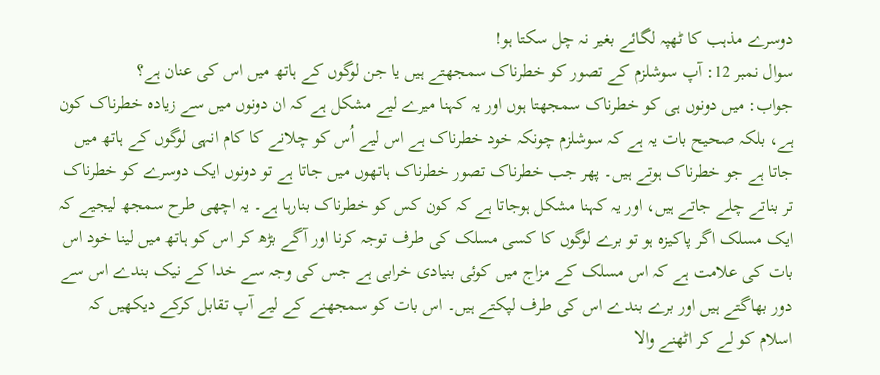دوسرے مذہب کا ٹھپہ لگائے بغیر نہ چل سکتا ہو!
سوال نمبر 12: آپ سوشلزم کے تصور کو خطرناک سمجھتے ہیں یا جن لوگوں کے ہاتھ میں اس کی عنان ہے؟
جواب: میں دونوں ہی کو خطرناک سمجھتا ہوں اور یہ کہنا میرے لیے مشکل ہے کہ ان دونوں میں سے زیادہ خطرناک کون ہے، بلکہ صحیح بات یہ ہے کہ سوشلزم چونکہ خود خطرناک ہے اس لیے اُس کو چلانے کا کام انہی لوگوں کے ہاتھ میں جاتا ہے جو خطرناک ہوتے ہیں۔ پھر جب خطرناک تصور خطرناک ہاتھوں میں جاتا ہے تو دونوں ایک دوسرے کو خطرناک تر بناتے چلے جاتے ہیں، اور یہ کہنا مشکل ہوجاتا ہے کہ کون کس کو خطرناک بنارہا ہے۔ یہ اچھی طرح سمجھ لیجیے کہ ایک مسلک اگر پاکیزہ ہو تو برے لوگوں کا کسی مسلک کی طرف توجہ کرنا اور آگے بڑھ کر اس کو ہاتھ میں لینا خود اس بات کی علامت ہے کہ اس مسلک کے مزاج میں کوئی بنیادی خرابی ہے جس کی وجہ سے خدا کے نیک بندے اس سے دور بھاگتے ہیں اور برے بندے اس کی طرف لپکتے ہیں۔ اس بات کو سمجھنے کے لیے آپ تقابل کرکے دیکھیں کہ اسلام کو لے کر اٹھنے والا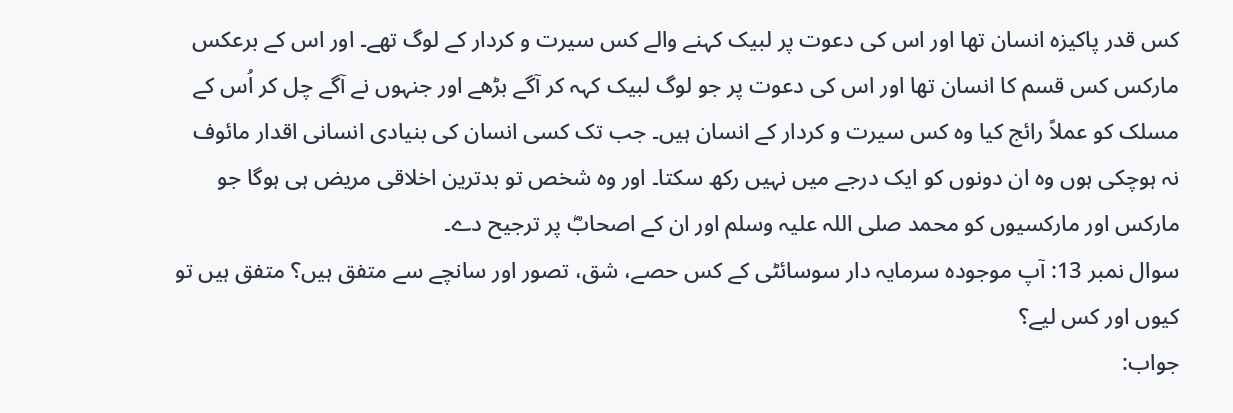کس قدر پاکیزہ انسان تھا اور اس کی دعوت پر لبیک کہنے والے کس سیرت و کردار کے لوگ تھے۔ اور اس کے برعکس مارکس کس قسم کا انسان تھا اور اس کی دعوت پر جو لوگ لبیک کہہ کر آگے بڑھے اور جنہوں نے آگے چل کر اُس کے مسلک کو عملاً رائج کیا وہ کس سیرت و کردار کے انسان ہیں۔ جب تک کسی انسان کی بنیادی انسانی اقدار مائوف نہ ہوچکی ہوں وہ ان دونوں کو ایک درجے میں نہیں رکھ سکتا۔ اور وہ شخص تو بدترین اخلاقی مریض ہی ہوگا جو مارکس اور مارکسیوں کو محمد صلی اللہ علیہ وسلم اور ان کے اصحابؓ پر ترجیح دے۔
سوال نمبر 13: آپ موجودہ سرمایہ دار سوسائٹی کے کس حصے، شق، تصور اور سانچے سے متفق ہیں؟ متفق ہیں تو کیوں اور کس لیے؟
جواب: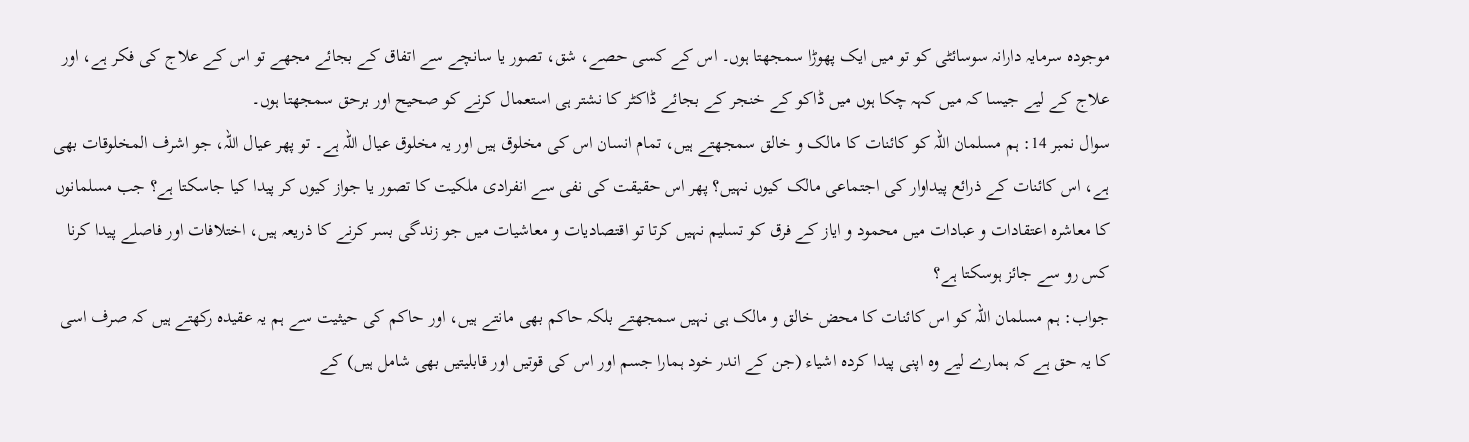موجودہ سرمایہ دارانہ سوسائٹی کو تو میں ایک پھوڑا سمجھتا ہوں۔ اس کے کسی حصے، شق، تصور یا سانچے سے اتفاق کے بجائے مجھے تو اس کے علاج کی فکر ہے، اور علاج کے لیے جیسا کہ میں کہہ چکا ہوں میں ڈاکو کے خنجر کے بجائے ڈاکٹر کا نشتر ہی استعمال کرنے کو صحیح اور برحق سمجھتا ہوں۔
سوال نمبر 14: ہم مسلمان اللہ کو کائنات کا مالک و خالق سمجھتے ہیں، تمام انسان اس کی مخلوق ہیں اور یہ مخلوق عیال اللہ ہے۔ تو پھر عیال اللہ، جو اشرف المخلوقات بھی ہے، اس کائنات کے ذرائع پیداوار کی اجتماعی مالک کیوں نہیں؟ پھر اس حقیقت کی نفی سے انفرادی ملکیت کا تصور یا جواز کیوں کر پیدا کیا جاسکتا ہے؟ جب مسلمانوں کا معاشرہ اعتقادات و عبادات میں محمود و ایاز کے فرق کو تسلیم نہیں کرتا تو اقتصادیات و معاشیات میں جو زندگی بسر کرنے کا ذریعہ ہیں، اختلافات اور فاصلے پیدا کرنا کس رو سے جائز ہوسکتا ہے؟
جواب: ہم مسلمان اللہ کو اس کائنات کا محض خالق و مالک ہی نہیں سمجھتے بلکہ حاکم بھی مانتے ہیں، اور حاکم کی حیثیت سے ہم یہ عقیدہ رکھتے ہیں کہ صرف اسی کا یہ حق ہے کہ ہمارے لیے وہ اپنی پیدا کردہ اشیاء (جن کے اندر خود ہمارا جسم اور اس کی قوتیں اور قابلیتیں بھی شامل ہیں) کے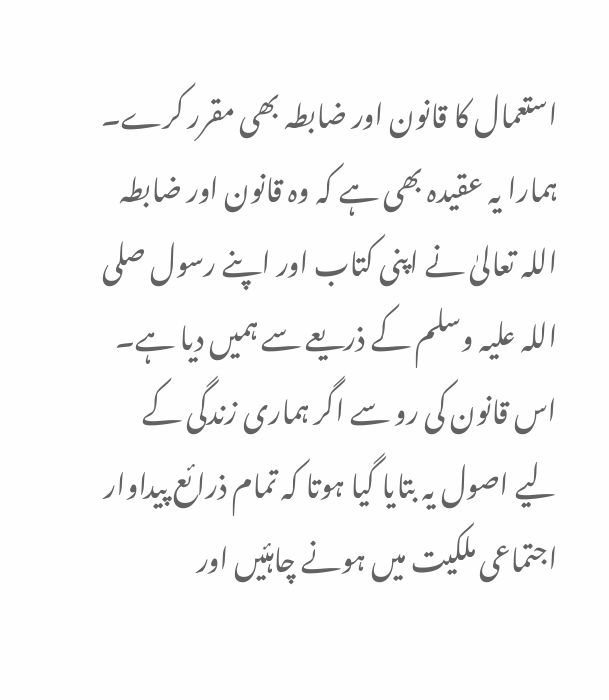استعمال کا قانون اور ضابطہ بھی مقرر کرے۔ ہمارا یہ عقیدہ بھی ہے کہ وہ قانون اور ضابطہ اللہ تعالیٰ نے اپنی کتاب اور اپنے رسول صلی اللہ علیہ وسلم کے ذریعے سے ہمیں دیا ہے۔ اس قانون کی رو سے اگر ہماری زندگی کے لیے اصول یہ بتایا گیا ہوتا کہ تمام ذرائع پیداوار اجتماعی ملکیت میں ہونے چاہئیں اور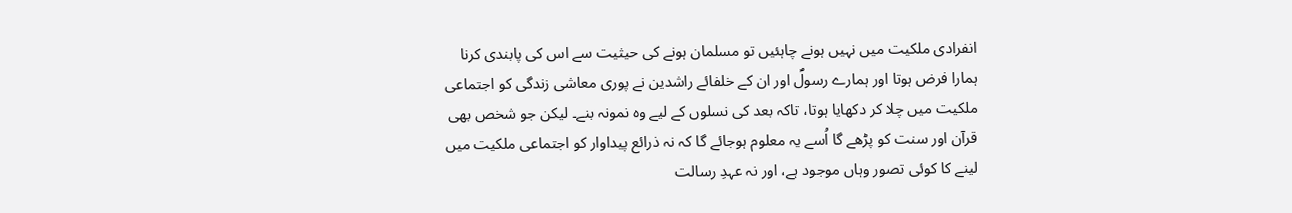انفرادی ملکیت میں نہیں ہونے چاہئیں تو مسلمان ہونے کی حیثیت سے اس کی پابندی کرنا ہمارا فرض ہوتا اور ہمارے رسولؐ اور ان کے خلفائے راشدین نے پوری معاشی زندگی کو اجتماعی ملکیت میں چلا کر دکھایا ہوتا، تاکہ بعد کی نسلوں کے لیے وہ نمونہ بنے۔ لیکن جو شخص بھی قرآن اور سنت کو پڑھے گا اُسے یہ معلوم ہوجائے گا کہ نہ ذرائع پیداوار کو اجتماعی ملکیت میں لینے کا کوئی تصور وہاں موجود ہے، اور نہ عہدِ رسالت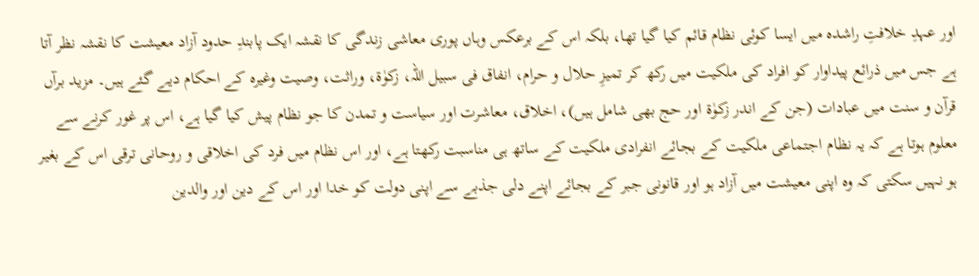اور عہدِ خلافتِ راشدہ میں ایسا کوئی نظام قائم کیا گیا تھا، بلکہ اس کے برعکس وہاں پوری معاشی زندگی کا نقشہ ایک پابندِ حدود آزاد معیشت کا نقشہ نظر آتا ہے جس میں ذرائع پیداوار کو افراد کی ملکیت میں رکھ کر تمیزِ حلال و حرام، انفاق فی سبیل اللہ، زکوٰۃ، وراثت، وصیت وغیرہ کے احکام دیے گئے ہیں۔ مزید برآں قرآن و سنت میں عبادات (جن کے اندر زکوٰۃ اور حج بھی شامل ہیں)، اخلاق، معاشرت اور سیاست و تمدن کا جو نظام پیش کیا گیا ہے، اس پر غور کرنے سے معلوم ہوتا ہے کہ یہ نظام اجتماعی ملکیت کے بجائے انفرادی ملکیت کے ساتھ ہی مناسبت رکھتا ہے، اور اس نظام میں فرد کی اخلاقی و روحانی ترقی اس کے بغیر ہو نہیں سکتی کہ وہ اپنی معیشت میں آزاد ہو اور قانونی جبر کے بجائے اپنے دلی جذبے سے اپنی دولت کو خدا اور اس کے دین اور والدین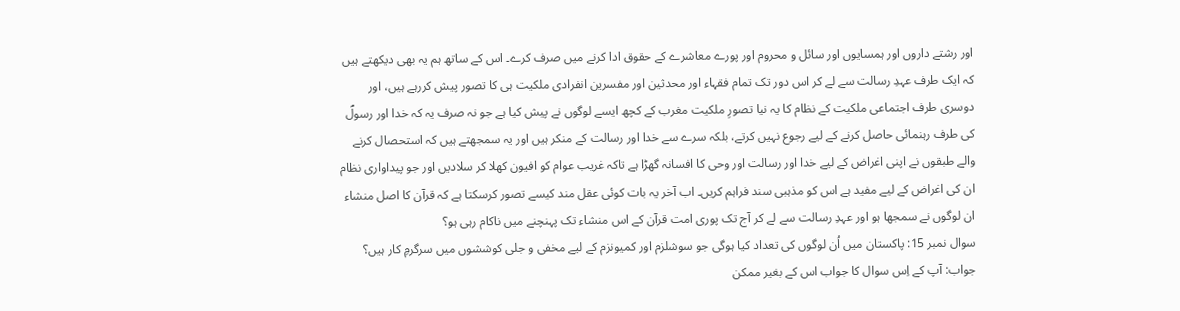اور رشتے داروں اور ہمسایوں اور سائل و محروم اور پورے معاشرے کے حقوق ادا کرنے میں صرف کرے۔ اس کے ساتھ ہم یہ بھی دیکھتے ہیں کہ ایک طرف عہدِ رسالت سے لے کر اس دور تک تمام فقہاء اور محدثین اور مفسرین انفرادی ملکیت ہی کا تصور پیش کررہے ہیں، اور دوسری طرف اجتماعی ملکیت کے نظام کا یہ نیا تصورِ ملکیت مغرب کے کچھ ایسے لوگوں نے پیش کیا ہے جو نہ صرف یہ کہ خدا اور رسولؐ کی طرف رہنمائی حاصل کرنے کے لیے رجوع نہیں کرتے، بلکہ سرے سے خدا اور رسالت کے منکر ہیں اور یہ سمجھتے ہیں کہ استحصال کرنے والے طبقوں نے اپنی اغراض کے لیے خدا اور رسالت اور وحی کا افسانہ گھڑا ہے تاکہ غریب عوام کو افیون کھلا کر سلادیں اور جو پیداواری نظام ان کی اغراض کے لیے مفید ہے اس کو مذہبی سند فراہم کریں۔ اب آخر یہ بات کوئی عقل مند کیسے تصور کرسکتا ہے کہ قرآن کا اصل منشاء ان لوگوں نے سمجھا ہو اور عہدِ رسالت سے لے کر آج تک پوری امت قرآن کے اس منشاء تک پہنچنے میں ناکام رہی ہو؟
سوال نمبر 15: پاکستان میں اُن لوگوں کی تعداد کیا ہوگی جو سوشلزم اور کمیونزم کے لیے مخفی و جلی کوششوں میں سرگرمِ کار ہیں؟
جواب: آپ کے اِس سوال کا جواب اس کے بغیر ممکن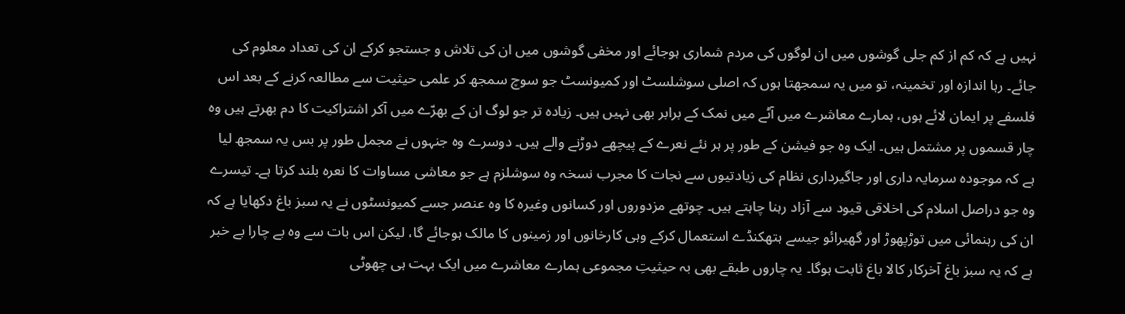نہیں ہے کہ کم از کم جلی گوشوں میں ان لوگوں کی مردم شماری ہوجائے اور مخفی گوشوں میں ان کی تلاش و جستجو کرکے ان کی تعداد معلوم کی جائے۔ رہا اندازہ اور تخمینہ، تو میں یہ سمجھتا ہوں کہ اصلی سوشلسٹ اور کمیونسٹ جو سوچ سمجھ کر علمی حیثیت سے مطالعہ کرنے کے بعد اس فلسفے پر ایمان لائے ہوں، ہمارے معاشرے میں آٹے میں نمک کے برابر بھی نہیں ہیں۔ زیادہ تر جو لوگ ان کے بھرّے میں آکر اشتراکیت کا دم بھرتے ہیں وہ چار قسموں پر مشتمل ہیں۔ ایک وہ جو فیشن کے طور پر ہر نئے نعرے کے پیچھے دوڑنے والے ہیں۔ دوسرے وہ جنہوں نے مجمل طور پر بس یہ سمجھ لیا ہے کہ موجودہ سرمایہ داری اور جاگیرداری نظام کی زیادتیوں سے نجات کا مجرب نسخہ وہ سوشلزم ہے جو معاشی مساوات کا نعرہ بلند کرتا ہے۔ تیسرے وہ جو دراصل اسلام کی اخلاقی قیود سے آزاد رہنا چاہتے ہیں۔ چوتھے مزدوروں اور کسانوں وغیرہ کا وہ عنصر جسے کمیونسٹوں نے یہ سبز باغ دکھایا ہے کہ ان کی رہنمائی میں توڑپھوڑ اور گھیرائو جیسے ہتھکنڈے استعمال کرکے وہی کارخانوں اور زمینوں کا مالک ہوجائے گا، لیکن اس بات سے وہ بے چارا بے خبر ہے کہ یہ سبز باغ آخرکار کالا باغ ثابت ہوگا۔ یہ چاروں طبقے بھی بہ حیثیتِ مجموعی ہمارے معاشرے میں ایک بہت ہی چھوٹی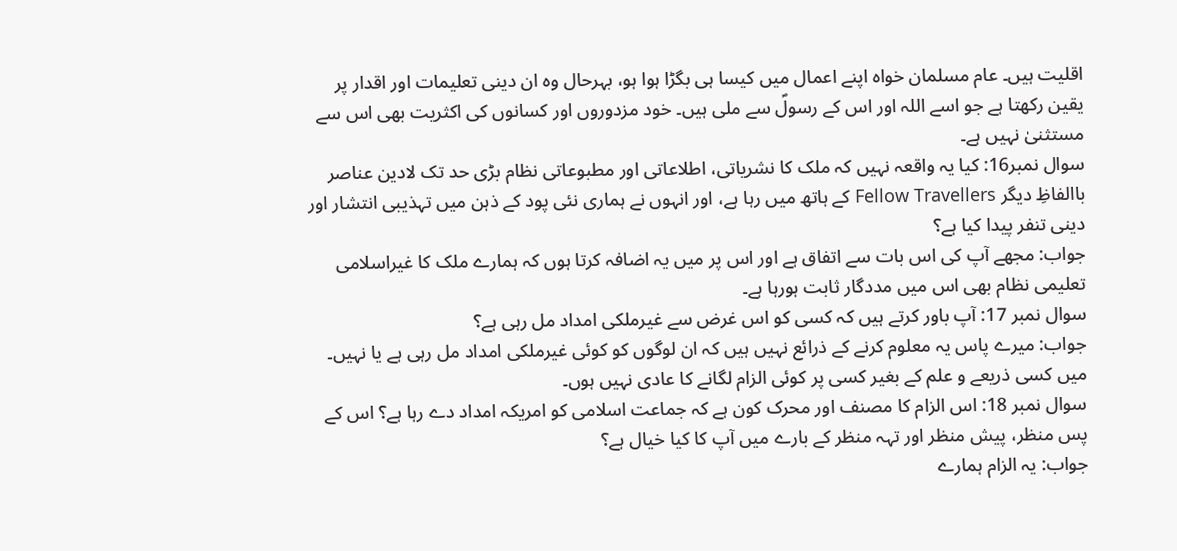اقلیت ہیں۔ عام مسلمان خواہ اپنے اعمال میں کیسا ہی بگڑا ہوا ہو، بہرحال وہ ان دینی تعلیمات اور اقدار پر یقین رکھتا ہے جو اسے اللہ اور اس کے رسولؐ سے ملی ہیں۔ خود مزدوروں اور کسانوں کی اکثریت بھی اس سے مستثنیٰ نہیں ہے۔
سوال نمبر16: کیا یہ واقعہ نہیں کہ ملک کا نشریاتی، اطلاعاتی اور مطبوعاتی نظام بڑی حد تک لادین عناصر باالفاظِ دیگر Fellow Travellers کے ہاتھ میں رہا ہے، اور انہوں نے ہماری نئی پود کے ذہن میں تہذیبی انتشار اور دینی تنفر پیدا کیا ہے؟
جواب: مجھے آپ کی اس بات سے اتفاق ہے اور اس پر میں یہ اضافہ کرتا ہوں کہ ہمارے ملک کا غیراسلامی تعلیمی نظام بھی اس میں مددگار ثابت ہورہا ہے۔
سوال نمبر 17: آپ باور کرتے ہیں کہ کسی کو اس غرض سے غیرملکی امداد مل رہی ہے؟
جواب: میرے پاس یہ معلوم کرنے کے ذرائع نہیں ہیں کہ ان لوگوں کو کوئی غیرملکی امداد مل رہی ہے یا نہیں۔ میں کسی ذریعے و علم کے بغیر کسی پر کوئی الزام لگانے کا عادی نہیں ہوں۔
سوال نمبر 18: اس الزام کا مصنف اور محرک کون ہے کہ جماعت اسلامی کو امریکہ امداد دے رہا ہے؟ اس کے پس منظر، پیش منظر اور تہہ منظر کے بارے میں آپ کا کیا خیال ہے؟
جواب: یہ الزام ہمارے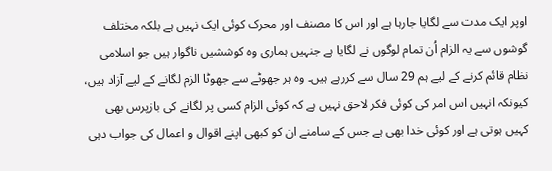اوپر ایک مدت سے لگایا جارہا ہے اور اس کا مصنف اور محرک کوئی ایک نہیں ہے بلکہ مختلف گوشوں سے یہ الزام اُن تمام لوگوں نے لگایا ہے جنہیں ہماری وہ کوششیں ناگوار ہیں جو اسلامی نظام قائم کرنے کے لیے ہم 29 سال سے کررہے ہیں۔ وہ ہر جھوٹے سے جھوٹا الزم لگانے کے لیے آزاد ہیں، کیونکہ انہیں اس امر کی کوئی فکر لاحق نہیں ہے کہ کوئی الزام کسی پر لگانے کی بازپرس بھی کہیں ہوتی ہے اور کوئی خدا بھی ہے جس کے سامنے ان کو کبھی اپنے اقوال و اعمال کی جواب دہی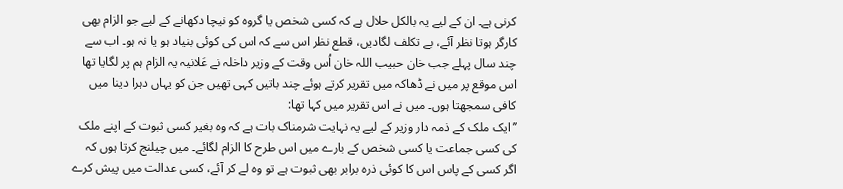کرنی ہے۔ ان کے لیے یہ بالکل حلال ہے کہ کسی شخص یا گروہ کو نیچا دکھانے کے لیے جو الزام بھی کارگر ہوتا نظر آئے، بے تکلف لگادیں، قطع نظر اس سے کہ اس کی کوئی بنیاد ہو یا نہ ہو۔ اب سے چند سال پہلے جب خان حبیب اللہ خان اُس وقت کے وزیر داخلہ نے عَلانیہ یہ الزام ہم پر لگایا تھا اس موقع پر میں نے ڈھاکہ میں تقریر کرتے ہوئے چند باتیں کہی تھیں جن کو یہاں دہرا دینا میں کافی سمجھتا ہوں۔ میں نے اس تقریر میں کہا تھا:
’’ایک ملک کے ذمہ دار وزیر کے لیے یہ نہایت شرمناک بات ہے کہ وہ بغیر کسی ثبوت کے اپنے ملک کی کسی جماعت یا کسی شخص کے بارے میں اس طرح کا الزام لگائے۔ میں چیلنج کرتا ہوں کہ اگر کسی کے پاس اس کا کوئی ذرہ برابر بھی ثبوت ہے تو وہ لے کر آئے، کسی عدالت میں پیش کرے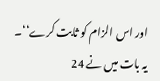اور اس الزام کو ثابت کرے‘‘۔
یہ بات میں نے 24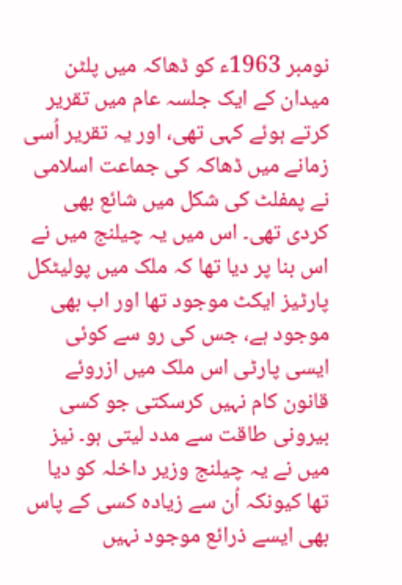نومبر 1963ء کو ڈھاکہ میں پلٹن میدان کے ایک جلسہ عام میں تقریر کرتے ہوئے کہی تھی، اور یہ تقریر اُسی زمانے میں ڈھاکہ کی جماعت اسلامی نے پمفلٹ کی شکل میں شائع بھی کردی تھی۔ اس میں یہ چیلنج میں نے اس بنا پر دیا تھا کہ ملک میں پولیٹکل پارٹیز ایکٹ موجود تھا اور اب بھی موجود ہے، جس کی رو سے کوئی ایسی پارٹی اس ملک میں ازروئے قانون کام نہیں کرسکتی جو کسی بیرونی طاقت سے مدد لیتی ہو۔ نیز میں نے یہ چیلنج وزیر داخلہ کو دیا تھا کیونکہ اُن سے زیادہ کسی کے پاس بھی ایسے ذرائع موجود نہیں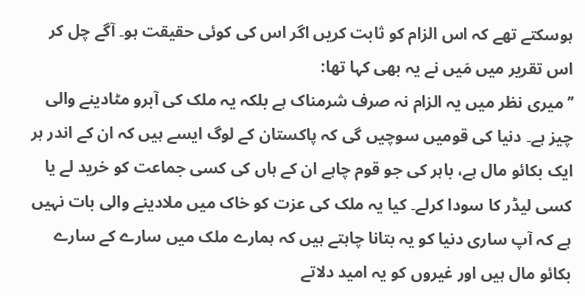ہوسکتے تھے کہ اس الزام کو ثابت کریں اگر اس کی کوئی حقیقت ہو۔ آگے چل کر اس تقریر میں مَیں نے یہ بھی کہا تھا:
’’میری نظر میں یہ الزام نہ صرف شرمناک ہے بلکہ یہ ملک کی آبرو مٹادینے والی چیز ہے۔ دنیا کی قومیں سوچیں گی کہ پاکستان کے لوگ ایسے ہیں کہ ان کے اندر ہر ایک بکائو مال ہے، باہر کی جو قوم چاہے ان کے ہاں کی کسی جماعت کو خرید لے یا کسی لیڈر کا سودا کرلے۔ کیا یہ ملک کی عزت کو خاک میں ملادینے والی بات نہیں ہے کہ آپ ساری دنیا کو یہ بتانا چاہتے ہیں کہ ہمارے ملک میں سارے کے سارے بکائو مال ہیں اور غیروں کو یہ امید دلاتے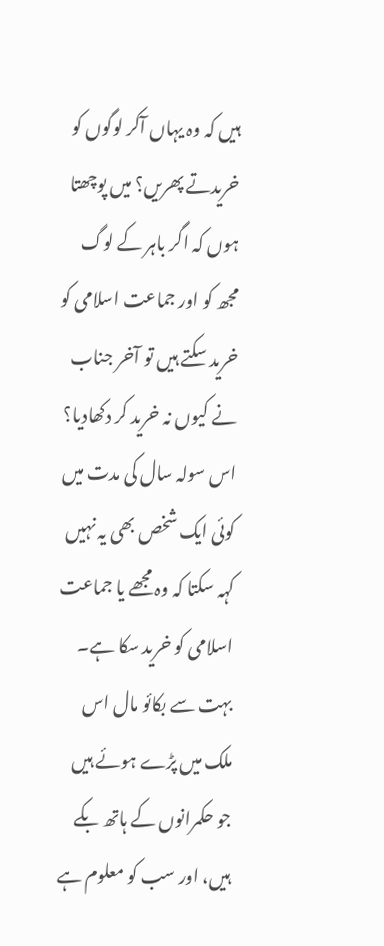ہیں کہ وہ یہاں آکر لوگوں کو خریدتے پھریں؟ میں پوچھتا ہوں کہ اگر باہر کے لوگ مجھ کو اور جماعت اسلامی کو خرید سکتے ہیں تو آخر جناب نے کیوں نہ خرید کر دکھادیا؟ اس سولہ سال کی مدت میں کوئی ایک شخص بھی یہ نہیں کہہ سکتا کہ وہ مجھے یا جماعت اسلامی کو خرید سکا ہے۔ بہت سے بکائو مال اس ملک میں پڑے ہوئے ہیں جو حکمرانوں کے ہاتھ بکے ہیں، اور سب کو معلوم ہے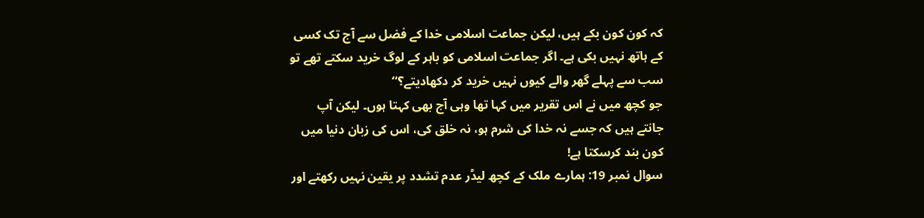کہ کون کون بکے ہیں، لیکن جماعت اسلامی خدا کے فضل سے آج تک کسی کے ہاتھ نہیں بکی ہے۔ اگر جماعت اسلامی کو باہر کے لوگ خرید سکتے تھے تو سب سے پہلے گھر والے کیوں نہیں خرید کر دکھادیتے؟‘‘
جو کچھ میں نے اس تقریر میں کہا تھا وہی آج بھی کہتا ہوں۔ لیکن آپ جانتے ہیں کہ جسے نہ خدا کی شرم ہو، نہ خلق کی، اس کی زبان دنیا میں کون بند کرسکتا ہے!
سوال نمبر 19: ہمارے ملک کے کچھ لیڈر عدم تشدد پر یقین نہیں رکھتے اور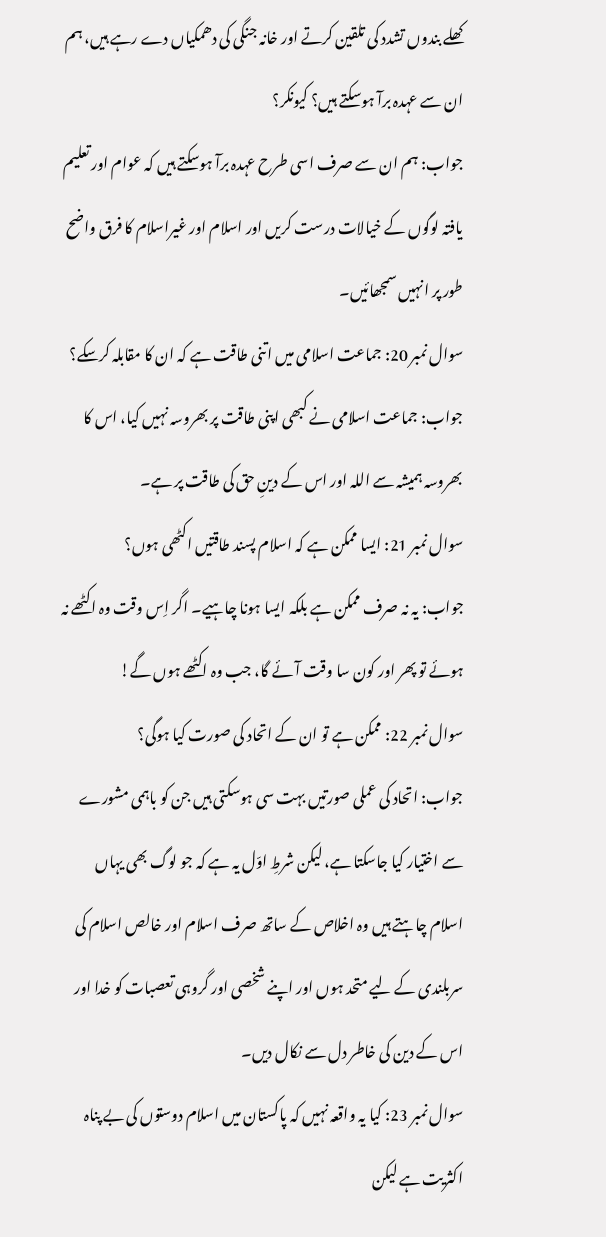کھلے بندوں تشدد کی تلقین کرتے اور خانہ جنگی کی دھمکیاں دے رہے ہیں، ہم ان سے عہدہ برآ ہوسکتے ہیں؟ کیونکر؟
جواب: ہم ان سے صرف اسی طرح عہدہ برآ ہوسکتے ہیں کہ عوام اور تعلیم یافتہ لوگوں کے خیالات درست کریں اور اسلام اور غیراسلام کا فرق واضح طور پر انہیں سمجھائیں۔
سوال نمبر 20: جماعت اسلامی میں اتنی طاقت ہے کہ ان کا مقابلہ کرسکے؟
جواب: جماعت اسلامی نے کبھی اپنی طاقت پر بھروسہ نہیں کیا، اس کا بھروسہ ہمیشہ سے اللہ اور اس کے دینِ حق کی طاقت پر ہے۔
سوال نمبر 21: ایسا ممکن ہے کہ اسلام پسند طاقتیں اکٹھی ہوں؟
جواب: یہ نہ صرف ممکن ہے بلکہ ایسا ہونا چاہیے۔ اگر اِس وقت وہ اکٹھے نہ ہوئے تو پھر اور کون سا وقت آئے گا، جب وہ اکٹھے ہوں گے!
سوال نمبر 22: ممکن ہے تو ان کے اتحاد کی صورت کیا ہوگی؟
جواب: اتحاد کی عملی صورتیں بہت سی ہوسکتی ہیں جن کو باہمی مشورے سے اختیار کیا جاسکتا ہے، لیکن شرطِ اوّل یہ ہے کہ جو لوگ بھی یہاں اسلام چاہتے ہیں وہ اخلاص کے ساتھ صرف اسلام اور خالص اسلام کی سربلندی کے لیے متحد ہوں اور اپنے شخصی اور گروہی تعصبات کو خدا اور اس کے دین کی خاطر دل سے نکال دیں۔
سوال نمبر 23: کیا یہ واقعہ نہیں کہ پاکستان میں اسلام دوستوں کی بے پناہ اکثریت ہے لیکن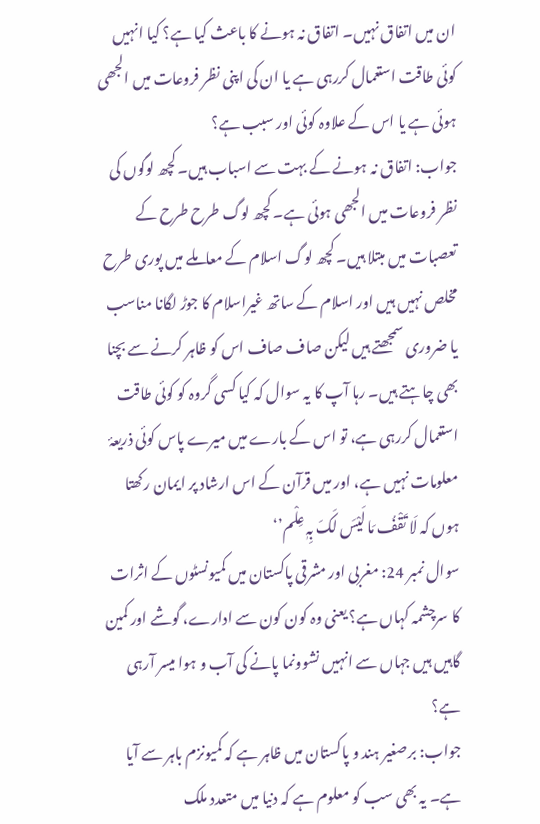ان میں اتفاق نہیں۔ اتفاق نہ ہونے کا باعث کیا ہے؟ کیا انہیں کوئی طاقت استعمال کررہی ہے یا ان کی اپنی نظر فروعات میں الجھی ہوئی ہے یا اس کے علاوہ کوئی اور سبب ہے؟
جواب: اتفاق نہ ہونے کے بہت سے اسباب ہیں۔ کچھ لوگوں کی نظر فروعات میں الجھی ہوئی ہے۔ کچھ لوگ طرح طرح کے تعصبات میں مبتلا ہیں۔ کچھ لوگ اسلام کے معاملے میں پوری طرح مخلص نہیں ہیں اور اسلام کے ساتھ غیراسلام کا جوڑ لگانا مناسب یا ضروری سمجھتے ہیں لیکن صاف صاف اس کو ظاہر کرنے سے بچنا بھی چاہتے ہیں۔ رہا آپ کا یہ سوال کہ کیا کسی گروہ کو کوئی طاقت استعمال کررہی ہے، تو اس کے بارے میں میرے پاس کوئی ذریعۂ معلومات نہیں ہے، اور میں قرآن کے اس ارشاد پر ایمان رکھتا ہوں کہ لَا تَقْفُ مَا لَیْسَ لَکَ بِہٖ عِلْم’‘
سوال نمبر 24: مغربی اور مشرقی پاکستان میں کمیونسٹوں کے اثرات کا سرچشمہ کہاں ہے؟ یعنی وہ کون کون سے ادارے، گوشے اور کمین گاہیں ہیں جہاں سے انہیں نشوونما پانے کی آب و ہوا میسر آرہی ہے؟
جواب: برصغیر ہند و پاکستان میں ظاہر ہے کہ کمیونزم باہر سے آیا ہے۔ یہ بھی سب کو معلوم ہے کہ دنیا میں متعدد ملک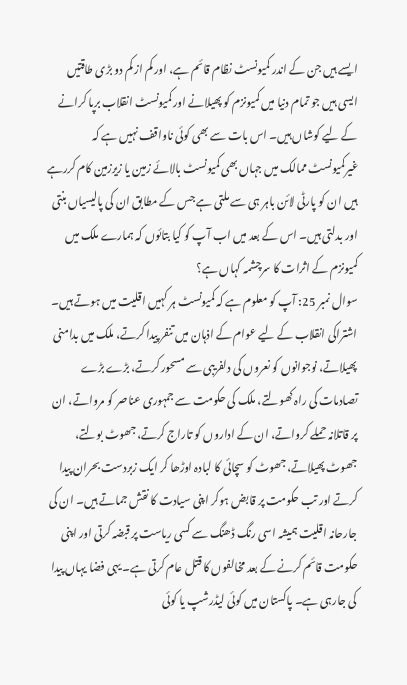ایسے ہیں جن کے اندر کمیونسٹ نظام قائم ہے، اور کم از کم دو بڑی طاقتیں ایسی ہیں جو تمام دنیا میں کمیونزم کو پھیلانے اور کمیونسٹ انقلاب برپا کرانے کے لیے کوشاں ہیں۔ اس بات سے بھی کوئی ناواقف نہیں ہے کہ غیرکمیونسٹ ممالک میں جہاں بھی کمیونسٹ بالائے زمین یا زیرزمین کام کررہے ہیں ان کو پارٹی لائن باہر ہی سے ملتی ہے جس کے مطابق ان کی پالیسیاں بنتی اور بدلتی ہیں۔ اس کے بعد میں اب آپ کو کیا بتائوں کہ ہمارے ملک میں کمیونزم کے اثرات کا سرچشمہ کہاں ہے؟
سوال نمبر 25: آپ کو معلوم ہے کہ کمیونسٹ ہر کہیں اقلیت میں ہوتے ہیں۔ اشتراکی انقلاب کے لیے عوام کے اذہان میں تنفر پیدا کرتے، ملک میں بدامنی پھیلاتے، نوجوانوں کو نعروں کی دلفریبی سے مسحور کرتے، بڑے بڑے تصادمات کی راہ کھولتے، ملک کی حکومت سے جمہوری عناصر کو مرواتے، ان پر قاتلانہ حملے کرواتے، ان کے اداروں کو تاراج کرتے، جھوٹ بولتے، جھوٹ پھیلاتے، جھوٹ کو سچائی کا لبادہ اوڑھا کر ایک زبردست بحران پیدا کرتے اور تب حکومت پر قابض ہوکر اپنی سیادت کا نقش جماتے ہیں۔ ان کی جارحانہ اقلیت ہمیشہ اسی رنگ ڈھنگ سے کسی ریاست پر قبضہ کرتی اور اپنی حکومت قائم کرنے کے بعد مخالفوں کا قتل عام کرتی ہے۔ یہی فضا یہاں پیدا کی جارہی ہے۔ پاکستان میں کوئی لیڈرشپ یا کوئی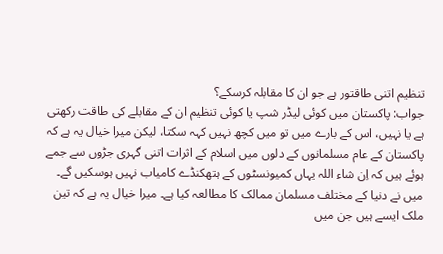تنظیم اتنی طاقتور ہے جو ان کا مقابلہ کرسکے؟
جواب: پاکستان میں کوئی لیڈر شپ یا کوئی تنظیم ان کے مقابلے کی طاقت رکھتی ہے یا نہیں، اس کے بارے میں تو میں کچھ نہیں کہہ سکتا، لیکن میرا خیال یہ ہے کہ پاکستان کے عام مسلمانوں کے دلوں میں اسلام کے اثرات اتنی گہری جڑوں سے جمے ہوئے ہیں کہ اِن شاء اللہ یہاں کمیونسٹوں کے ہتھکنڈے کامیاب نہیں ہوسکیں گے۔ میں نے دنیا کے مختلف مسلمان ممالک کا مطالعہ کیا ہے۔ میرا خیال یہ ہے کہ تین ملک ایسے ہیں جن میں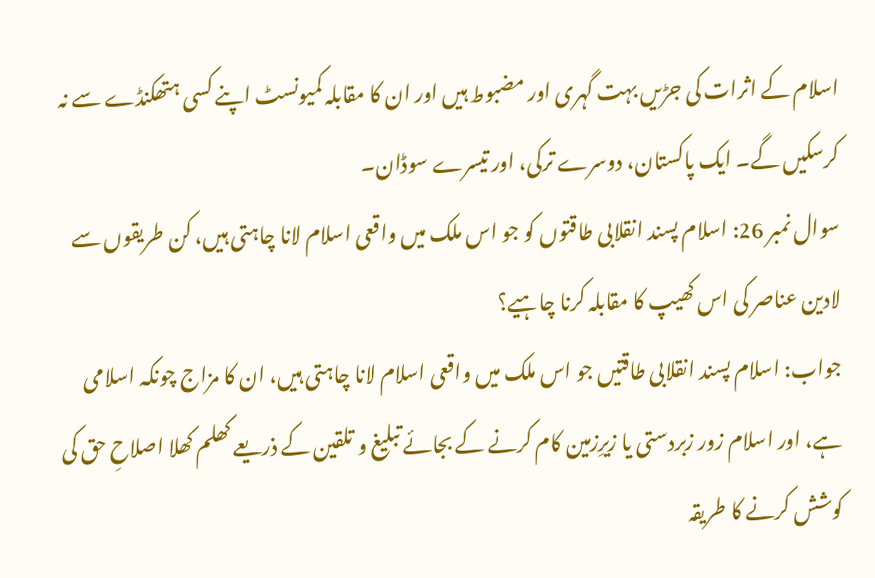اسلام کے اثرات کی جڑیں بہت گہری اور مضبوط ہیں اور ان کا مقابلہ کمیونسٹ اپنے کسی ہتھکنڈے سے نہ کرسکیں گے۔ ایک پاکستان، دوسرے ترکی، اور تیسرے سوڈان۔
سوال نمبر 26: اسلام پسند انقلابی طاقتوں کو جو اس ملک میں واقعی اسلام لانا چاہتی ہیں، کن طریقوں سے لادین عناصر کی اس کھیپ کا مقابلہ کرنا چاہیے؟
جواب: اسلام پسند انقلابی طاقتیں جو اس ملک میں واقعی اسلام لانا چاہتی ہیں، ان کا مزاج چونکہ اسلامی ہے، اور اسلام زور زبردستی یا زیرِزمین کام کرنے کے بجائے تبلیغ و تلقین کے ذریعے کھلم کھلا اصلاحِ حق کی کوشش کرنے کا طریقہ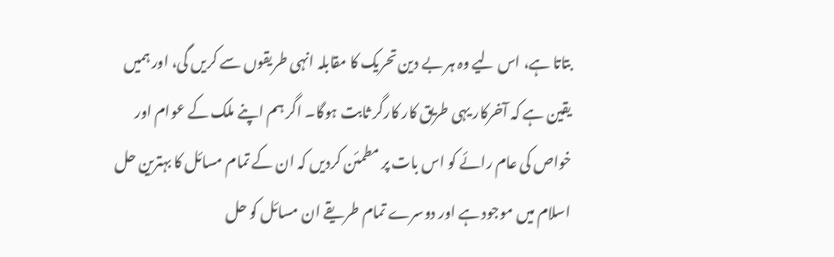بتاتا ہے، اس لیے وہ ہر بے دین تحریک کا مقابلہ انہی طریقوں سے کریں گی، اور ہمیں یقین ہے کہ آخرکار یہی طریق کار کارگر ثابت ہوگا۔ اگر ہم اپنے ملک کے عوام اور خواص کی عام رائے کو اس بات پر مطمئن کردیں کہ ان کے تمام مسائل کا بہترین حل اسلام میں موجود ہے اور دوسرے تمام طریقے ان مسائل کو حل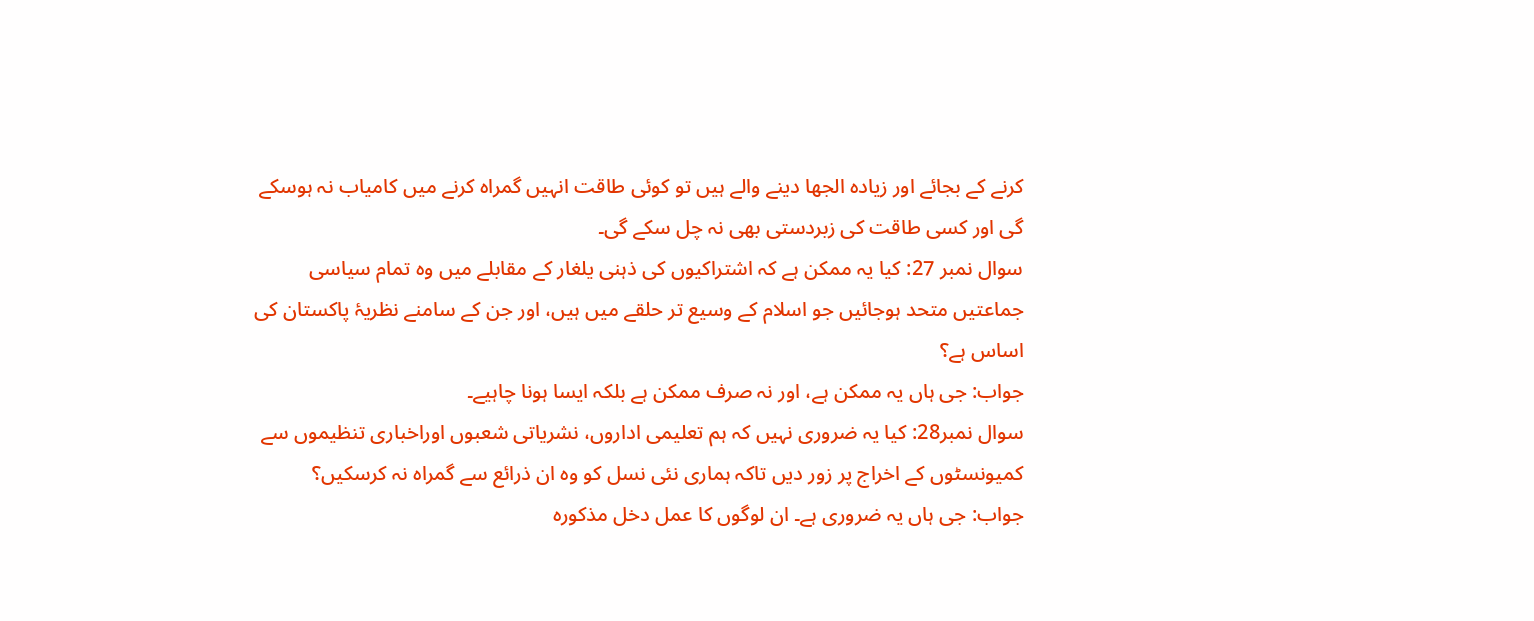کرنے کے بجائے اور زیادہ الجھا دینے والے ہیں تو کوئی طاقت انہیں گمراہ کرنے میں کامیاب نہ ہوسکے گی اور کسی طاقت کی زبردستی بھی نہ چل سکے گی۔
سوال نمبر 27: کیا یہ ممکن ہے کہ اشتراکیوں کی ذہنی یلغار کے مقابلے میں وہ تمام سیاسی جماعتیں متحد ہوجائیں جو اسلام کے وسیع تر حلقے میں ہیں، اور جن کے سامنے نظریۂ پاکستان کی اساس ہے؟
جواب: جی ہاں یہ ممکن ہے، اور نہ صرف ممکن ہے بلکہ ایسا ہونا چاہیے۔
سوال نمبر28: کیا یہ ضروری نہیں کہ ہم تعلیمی اداروں، نشریاتی شعبوں اوراخباری تنظیموں سے کمیونسٹوں کے اخراج پر زور دیں تاکہ ہماری نئی نسل کو وہ ان ذرائع سے گمراہ نہ کرسکیں؟
جواب: جی ہاں یہ ضروری ہے۔ ان لوگوں کا عمل دخل مذکورہ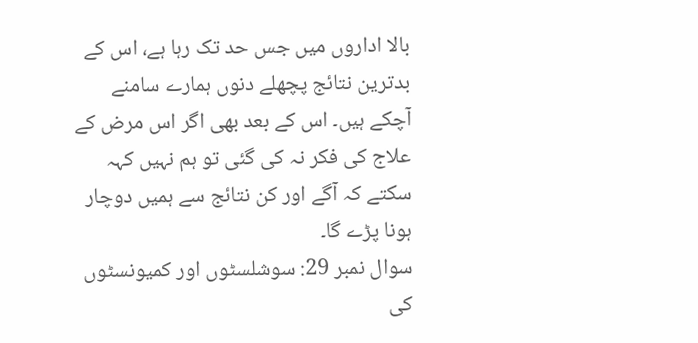بالا اداروں میں جس حد تک رہا ہے، اس کے بدترین نتائج پچھلے دنوں ہمارے سامنے آچکے ہیں۔ اس کے بعد بھی اگر اس مرض کے علاج کی فکر نہ کی گئی تو ہم نہیں کہہ سکتے کہ آگے اور کن نتائج سے ہمیں دوچار ہونا پڑے گا۔
سوال نمبر 29: سوشلسٹوں اور کمیونسٹوں کی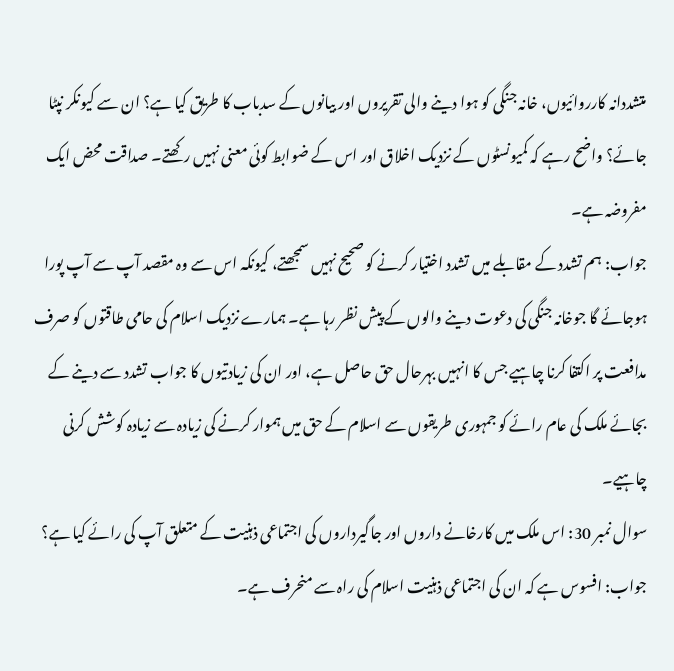متشددانہ کارروائیوں، خانہ جنگی کو ہوا دینے والی تقریروں اور بیانوں کے سدباب کا طریق کیا ہے؟ ان سے کیونکر نپٹا جائے؟ واضح رہے کہ کمیونسٹوں کے نزدیک اخلاق اور اس کے ضوابط کوئی معنی نہیں رکھتے۔ صداقت محض ایک مفروضہ ہے۔
جواب: ہم تشدد کے مقابلے میں تشدد اختیار کرنے کو صحیح نہیں سمجھتے، کیونکہ اس سے وہ مقصد آپ سے آپ پورا ہوجائے گا جوخانہ جنگی کی دعوت دینے والوں کے پیش نظر رہا ہے۔ ہمارے نزدیک اسلام کی حامی طاقتوں کو صرف مدافعت پر اکتفا کرنا چاہیے جس کا انہیں بہرحال حق حاصل ہے، اور ان کی زیادتیوں کا جواب تشدد سے دینے کے بجائے ملک کی عام رائے کو جمہوری طریقوں سے اسلام کے حق میں ہموار کرنے کی زیادہ سے زیادہ کوشش کرنی چاہیے۔
سوال نمبر 30: اس ملک میں کارخانے داروں اور جاگیرداروں کی اجتماعی ذہنیت کے متعلق آپ کی رائے کیا ہے؟
جواب: افسوس ہے کہ ان کی اجتماعی ذہنیت اسلام کی راہ سے منحرف ہے۔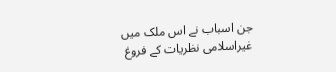جن اسباب نے اس ملک میں غیراسلامی نظریات کے فروغ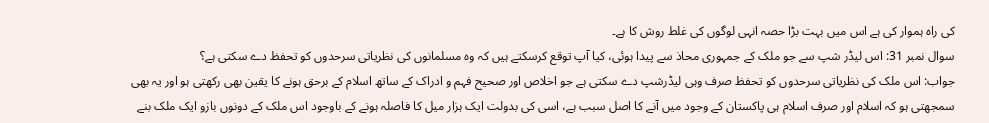کی راہ ہموار کی ہے اس میں بہت بڑا حصہ انہی لوگوں کی غلط روش کا ہے۔
سوال نمبر 31: اس لیڈر شپ سے جو ملک کے جمہوری محاذ سے پیدا ہوئی، کیا آپ توقع کرسکتے ہیں کہ وہ مسلمانوں کی نظریاتی سرحدوں کو تحفظ دے سکتی ہے؟
جواب: اس ملک کی نظریاتی سرحدوں کو تحفظ صرف وہی لیڈرشپ دے سکتی ہے جو اخلاص اور صحیح فہم و ادراک کے ساتھ اسلام کے برحق ہونے کا یقین بھی رکھتی ہو اور یہ بھی سمجھتی ہو کہ اسلام اور صرف اسلام ہی پاکستان کے وجود میں آنے کا اصل سبب ہے، اسی کی بدولت ایک ہزار میل کا فاصلہ ہونے کے باوجود اس ملک کے دونوں بازو ایک ملک بنے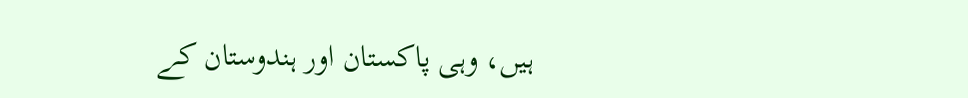ہیں، وہی پاکستان اور ہندوستان کے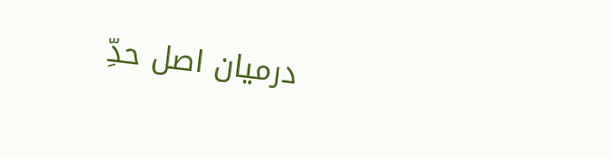درمیان اصل حدِّ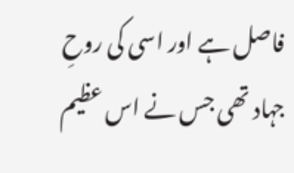فاصل ہے اور اسی کی روحِ جہاد تھی جس نے اس عظیم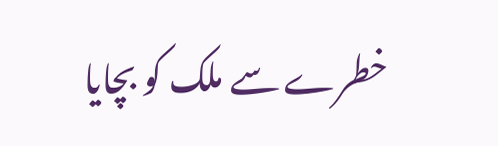خطرے سے ملک کو بچایا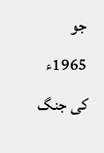جو 1965ء کی جنگ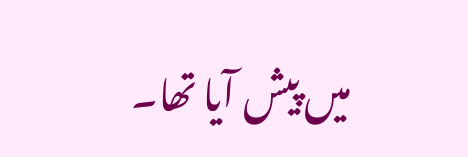میں پیش آیا تھا۔